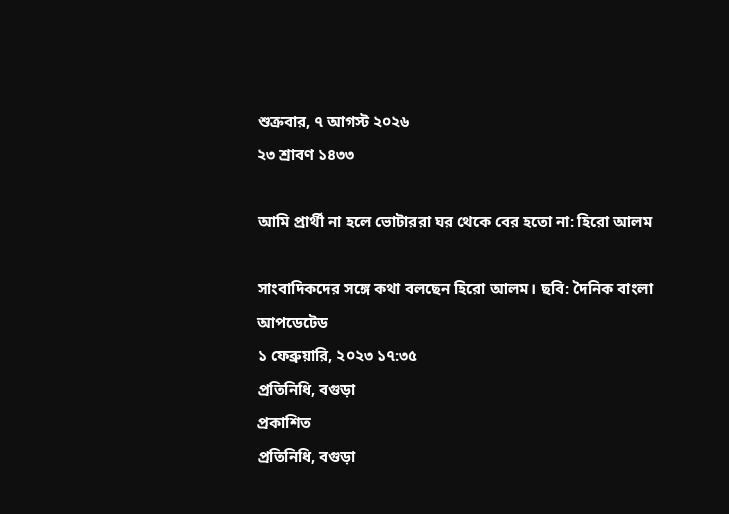শুক্রবার, ৭ আগস্ট ২০২৬
২৩ শ্রাবণ ১৪৩৩

আমি প্রার্থী না হলে ভোটাররা ঘর থেকে বের হতো না: হিরো আলম

সাংবাদিকদের সঙ্গে কথা বলছেন হিরো আলম। ছবি: দৈনিক বাংলা
আপডেটেড
১ ফেব্রুয়ারি, ২০২৩ ১৭:৩৫
প্রতিনিধি, বগুড়া
প্রকাশিত
প্রতিনিধি, বগুড়া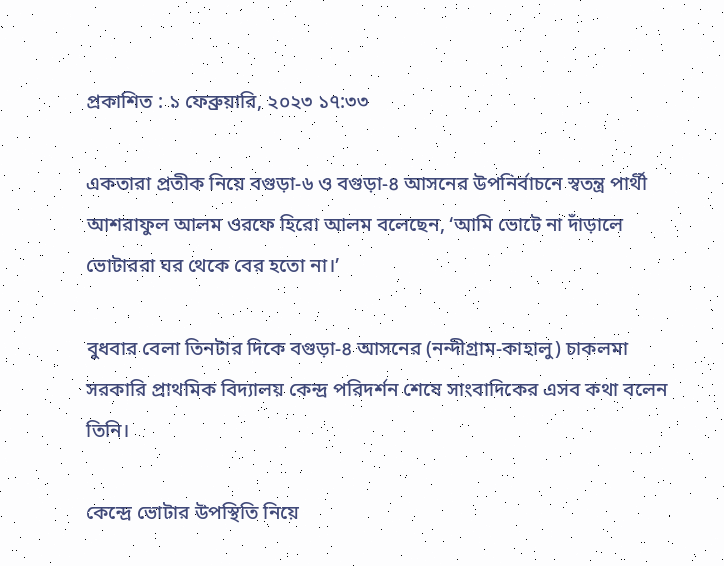প্রকাশিত : ১ ফেব্রুয়ারি, ২০২৩ ১৭:৩৩

একতারা প্রতীক নিয়ে বগুড়া-৬ ও বগুড়া-৪ আসনের উপনির্বাচনে স্বতন্ত্র পার্থী আশরাফুল আলম ওরফে হিরো আলম বলেছেন, ‘আমি ভোটে না দাঁড়ালে ভোটাররা ঘর থেকে বের হতো না।’

বুধবার বেলা তিনটার দিকে বগুড়া-৪ আসনের (নন্দীগ্রাম-কাহালু) চাকলমা সরকারি প্রাথমিক বিদ্যালয় কেন্দ্র পরিদর্শন শেষে সাংবাদিকের এসব কথা বলেন তিনি।

কেন্দ্রে ভোটার উপস্থিতি নিয়ে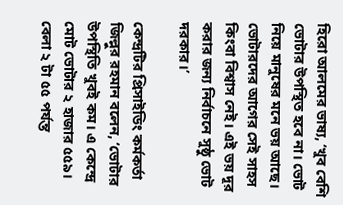হিরো আলমের ভাষ্য, ‘খুব বেশি ভোটার উপস্থিত হবে না। ভোট নিয়ে মানুষের মনে ভয় আছে। ভোটারদের আগের সেই সাহস কিংবা বিশ্বাস নেই। এই ভয় দূর করার জন্য নির্বাচনে সুষ্ঠু ভোট দরকার।’

কেন্দ্রটির প্রিসাইডিং কর্মকর্তা জিল্লুর রহমান বলেন, ‘ভোটার উপস্থিতি খুবই কম। এ কেন্দ্রে মোট ভোটার ২ হাজার ৫৫৯। বেলা ২ টা ৫৫ পর্যন্ত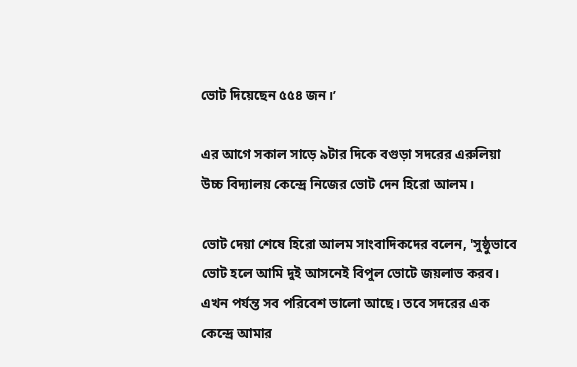ভোট দিয়েছেন ৫৫৪ জন।’

এর আগে সকাল সাড়ে ৯টার দিকে বগুড়া সদরের এরুলিয়া উচ্চ বিদ্যালয় কেন্দ্রে নিজের ভোট দেন হিরো আলম।

ভোট দেয়া শেষে হিরো আলম সাংবাদিকদের বলেন, 'সুষ্ঠুভাবে ভোট হলে আমি দুই আসনেই বিপুল ভোটে জয়লাভ করব। এখন পর্যন্ত সব পরিবেশ ভালো আছে। তবে সদরের এক কেন্দ্রে আমার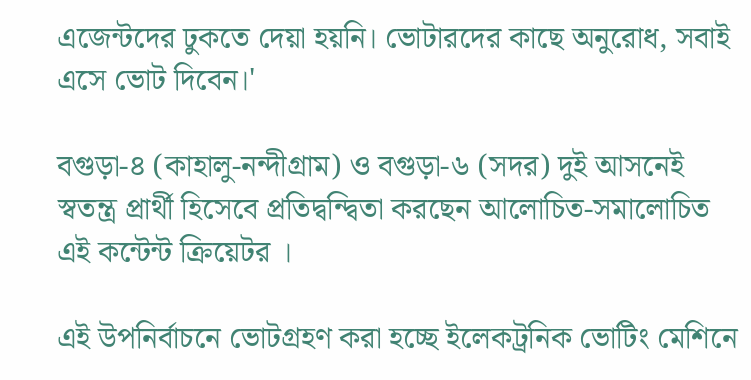এজেন্টদের ঢুকতে দেয়া হয়নি। ভোটারদের কাছে অনুরোধ, সবাই এসে ভোট দিবেন।'

বগুড়া-৪ (কাহালু-নন্দীগ্রাম) ও বগুড়া-৬ (সদর) দুই আসনেই স্বতন্ত্র প্রার্থী হিসেবে প্রতিদ্বন্দ্বিতা করছেন আলোচিত-সমালোচিত এই কন্টেন্ট ক্রিয়েটর ।

এই উপনির্বাচনে ভোটগ্রহণ করা হচ্ছে ইলেকট্রনিক ভোটিং মেশিনে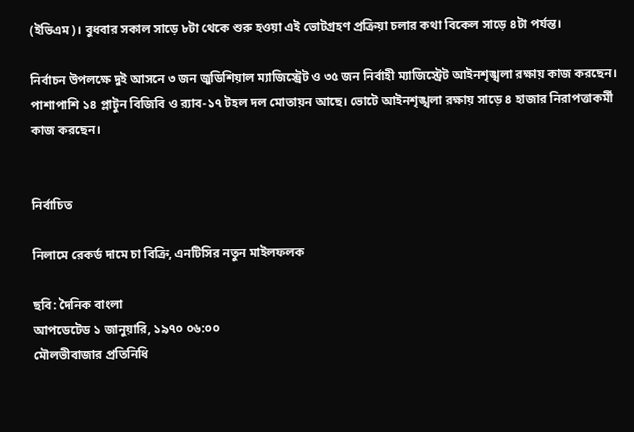(ইভিএম)। বুধবার সকাল সাড়ে ৮টা থেকে শুরু হওয়া এই ভোটগ্রহণ প্রক্রিয়া চলার কথা বিকেল সাড়ে ৪টা পর্যন্ত।

নির্বাচন উপলক্ষে দুই আসনে ৩ জন জুডিশিয়াল ম্যাজিস্ট্রেট ও ৩৫ জন নির্বাহী ম্যাজিস্ট্রেট আইনশৃঙ্খলা রক্ষায় কাজ করছেন। পাশাপাশি ১৪ প্লাটুন বিজিবি ও র‌্যাব-১৭ টহল দল মোতায়ন আছে। ভোটে আইনশৃঙ্খলা রক্ষায় সাড়ে ৪ হাজার নিরাপত্তাকর্মী কাজ করছেন।


নির্বাচিত

নিলামে রেকর্ড দামে চা বিক্রি, এনটিসির নতুন মাইলফলক

ছবি: দৈনিক বাংলা
আপডেটেড ১ জানুয়ারি, ১৯৭০ ০৬:০০
মৌলভীবাজার প্রতিনিধি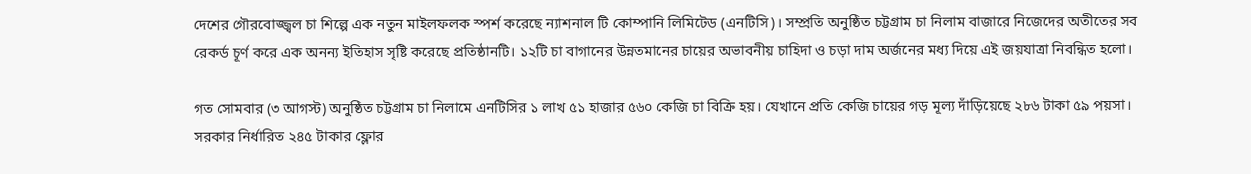দেশের গৌরবোজ্জ্বল চা শিল্পে এক নতুন মাইলফলক স্পর্শ করেছে ন্যাশনাল টি কোম্পানি লিমিটেড (এনটিসি)। সম্প্রতি অনুষ্ঠিত চট্টগ্রাম চা নিলাম বাজারে নিজেদের অতীতের সব রেকর্ড চূর্ণ করে এক অনন্য ইতিহাস সৃষ্টি করেছে প্রতিষ্ঠানটি। ১২টি চা বাগানের উন্নতমানের চায়ের অভাবনীয় চাহিদা ও চড়া দাম অর্জনের মধ্য দিয়ে এই জয়যাত্রা নিবন্ধিত হলো।

গত সোমবার (৩ আগস্ট) অনুষ্ঠিত চট্টগ্রাম চা নিলামে এনটিসির ১ লাখ ৫১ হাজার ৫৬০ কেজি চা বিক্রি হয়। যেখানে প্রতি কেজি চায়ের গড় মূল্য দাঁড়িয়েছে ২৮৬ টাকা ৫৯ পয়সা। সরকার নির্ধারিত ২৪৫ টাকার ফ্লোর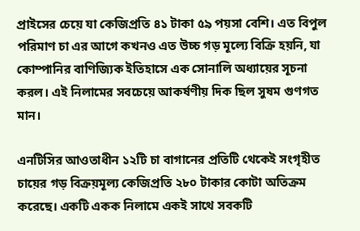প্রাইসের চেয়ে যা কেজিপ্রতি ৪১ টাকা ৫৯ পয়সা বেশি। এত বিপুল পরিমাণ চা এর আগে কখনও এত উচ্চ গড় মূল্যে বিক্রি হয়নি, যা কোম্পানির বাণিজ্যিক ইতিহাসে এক সোনালি অধ্যায়ের সূচনা করল। এই নিলামের সবচেয়ে আকর্ষণীয় দিক ছিল সুষম গুণগত মান।

এনটিসির আওতাধীন ১২টি চা বাগানের প্রতিটি থেকেই সংগৃহীত চায়ের গড় বিক্রয়মূল্য কেজিপ্রতি ২৮০ টাকার কোটা অতিক্রম করেছে। একটি একক নিলামে একই সাথে সবকটি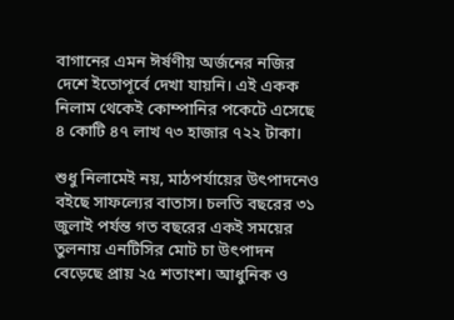বাগানের এমন ঈর্ষণীয় অর্জনের নজির দেশে ইতোপূর্বে দেখা যায়নি। এই একক নিলাম থেকেই কোম্পানির পকেটে এসেছে ৪ কোটি ৪৭ লাখ ৭৩ হাজার ৭২২ টাকা।

শুধু নিলামেই নয়, মাঠপর্যায়ের উৎপাদনেও বইছে সাফল্যের বাতাস। চলতি বছরের ৩১ জুলাই পর্যন্ত গত বছরের একই সময়ের তুলনায় এনটিসির মোট চা উৎপাদন বেড়েছে প্রায় ২৫ শতাংশ। আধুনিক ও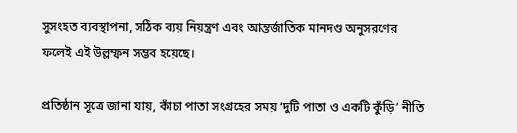সুসংহত ব্যবস্থাপনা, সঠিক ব্যয় নিয়ন্ত্রণ এবং আন্তর্জাতিক মানদণ্ড অনুসরণের ফলেই এই উল্লম্ফন সম্ভব হয়েছে।

প্রতিষ্ঠান সূত্রে জানা যায়, কাঁচা পাতা সংগ্রহের সময় ‘দুটি পাতা ও একটি কুঁড়ি’ নীতি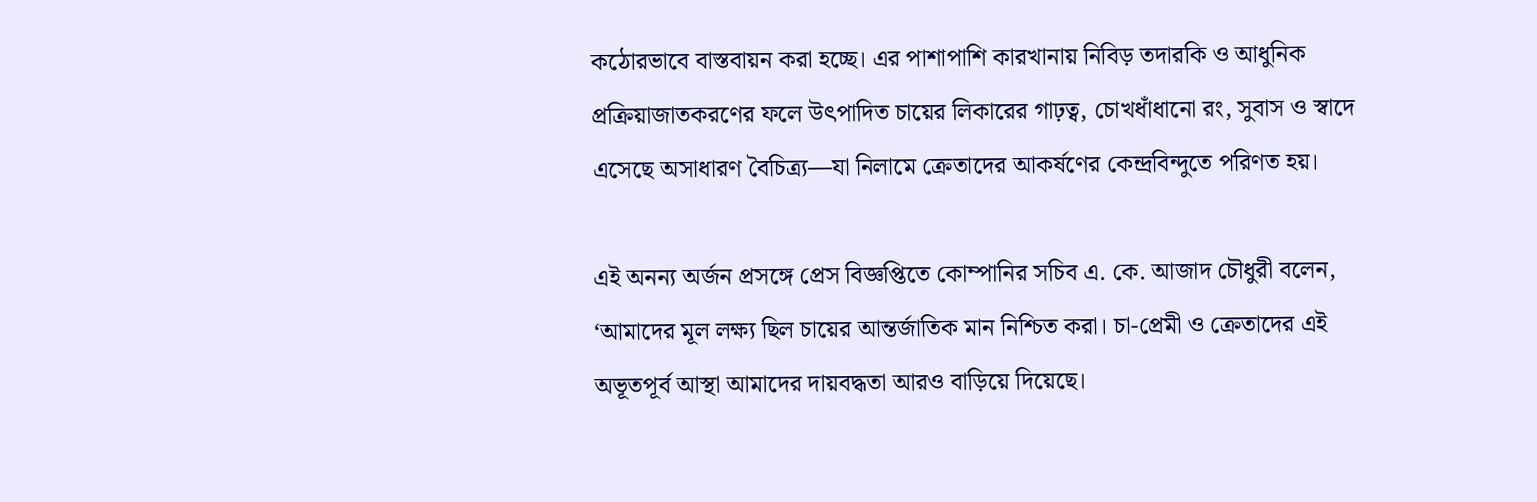কঠোরভাবে বাস্তবায়ন করা হচ্ছে। এর পাশাপাশি কারখানায় নিবিড় তদারকি ও আধুনিক প্রক্রিয়াজাতকরণের ফলে উৎপাদিত চায়ের লিকারের গাঢ়ত্ব, চোখধাঁধানো রং, সুবাস ও স্বাদে এসেছে অসাধারণ বৈচিত্র্য—যা নিলামে ক্রেতাদের আকর্ষণের কেন্দ্রবিন্দুতে পরিণত হয়।

এই অনন্য অর্জন প্রসঙ্গে প্রেস বিজ্ঞপ্তিতে কোম্পানির সচিব এ. কে. আজাদ চৌধুরী বলেন, ‘আমাদের মূল লক্ষ্য ছিল চায়ের আন্তর্জাতিক মান নিশ্চিত করা। চা-প্রেমী ও ক্রেতাদের এই অভূতপূর্ব আস্থা আমাদের দায়বদ্ধতা আরও বাড়িয়ে দিয়েছে।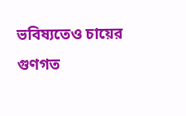ভবিষ্যতেও চায়ের গুণগত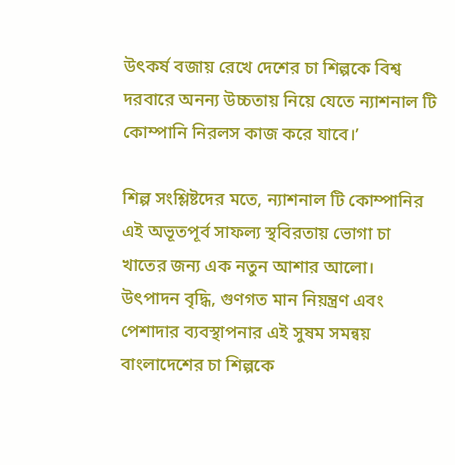উৎকর্ষ বজায় রেখে দেশের চা শিল্পকে বিশ্ব দরবারে অনন্য উচ্চতায় নিয়ে যেতে ন্যাশনাল টি কোম্পানি নিরলস কাজ করে যাবে।’

শিল্প সংশ্লিষ্টদের মতে, ন্যাশনাল টি কোম্পানির এই অভূতপূর্ব সাফল্য স্থবিরতায় ভোগা চা খাতের জন্য এক নতুন আশার আলো। উৎপাদন বৃদ্ধি, গুণগত মান নিয়ন্ত্রণ এবং পেশাদার ব্যবস্থাপনার এই সুষম সমন্বয় বাংলাদেশের চা শিল্পকে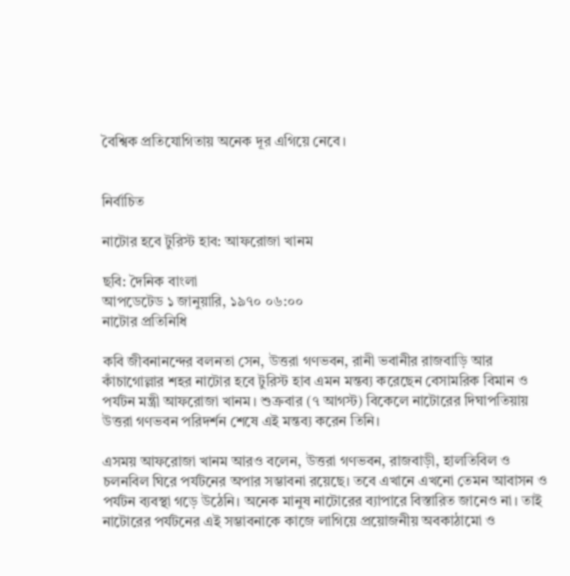বৈশ্বিক প্রতিযোগিতায় অনেক দূর এগিয়ে নেবে।


নির্বাচিত

নাটোর হবে টুরিস্ট হাব: আফরোজা খানম

ছবি: দৈনিক বাংলা
আপডেটেড ১ জানুয়ারি, ১৯৭০ ০৬:০০
নাটোর প্রতিনিধি

কবি জীবনানন্দের বলনতা সেন, উত্তরা গণভবন, রানী ভবানীর রাজবাড়ি আর কাঁচাগোল্লার শহর নাটোর হবে টুরিস্ট হাব এমন মন্তব্য করেছেন বেসামরিক বিমান ও পর্যটন মন্ত্রী আফরোজা খানম। শুক্রবার (৭ আগস্ট) বিকেলে নাটোরের দিঘাপতিয়ায় উত্তরা গণভবন পরিদর্শন শেষে এই মন্তব্য করেন তিনি।

এসময় আফরোজা খানম আরও বলেন, উত্তরা গণভবন, রাজবাড়ী, হালতিবিল ও চলনবিল ঘিরে পর্যটনের অপার সম্ভাবনা রয়েছে। তবে এখানে এখনো তেমন আবাসন ও পর্যটন ব্যবস্থা গড়ে উঠেনি। অনেক মানুষ নাটোরের ব্যাপারে বিস্তারিত জানেও না। তাই নাটোরের পর্যটনের এই সম্ভাবনাকে কাজে লাগিয়ে প্রয়োজনীয় অবকাঠামো ও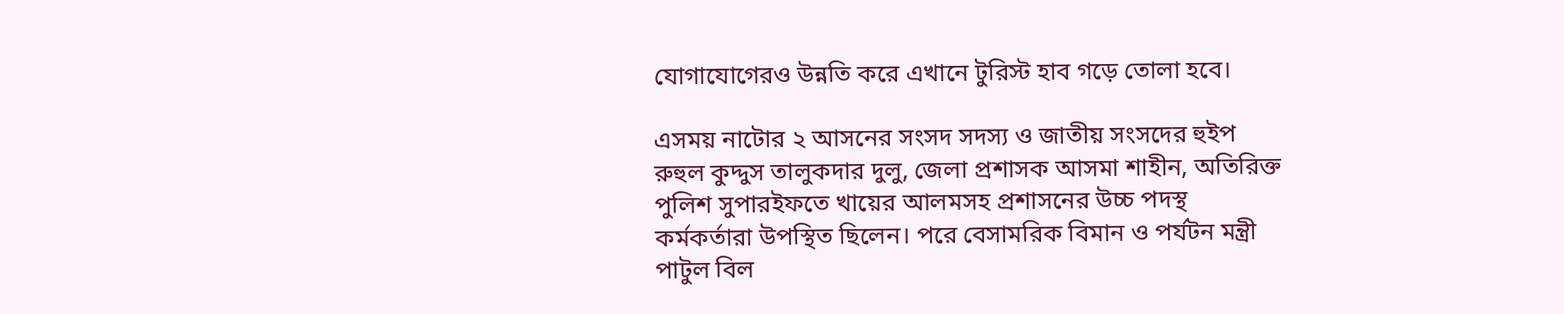যোগাযোগেরও উন্নতি করে এখানে টুরিস্ট হাব গড়ে তোলা হবে।

এসময় নাটোর ২ আসনের সংসদ সদস্য ও জাতীয় সংসদের হুইপ রুহুল কুদ্দুস তালুকদার দুলু, জেলা প্রশাসক আসমা শাহীন, অতিরিক্ত পুলিশ সুপারইফতে খায়ের আলমসহ প্রশাসনের উচ্চ পদস্থ কর্মকর্তারা উপস্থিত ছিলেন। পরে বেসামরিক বিমান ও পর্যটন মন্ত্রী পাটুল বিল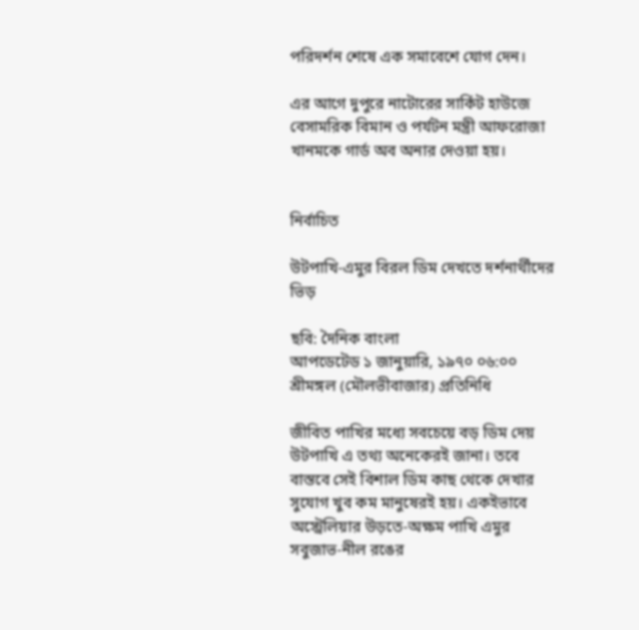পরিদর্শন শেষে এক সমাবেশে যোগ দেন।

এর আগে দুপুরে নাটোরের সার্কিট হাউজে বেসামরিক বিমান ও পর্যটন মন্ত্রী আফরোজা খানমকে গার্ড অব অনার দেওয়া হয়।


নির্বাচিত

উটপাখি-এমুর বিরল ডিম দেখতে দর্শনার্থীদের ভিড়

ছবি: দৈনিক বাংলা
আপডেটেড ১ জানুয়ারি, ১৯৭০ ০৬:০০
শ্রীমঙ্গল (মৌলভীবাজার) প্রতিনিধি

জীবিত পাখির মধ্যে সবচেয়ে বড় ডিম দেয় উটপাখি এ তথ্য অনেকেরই জানা। তবে বাস্তবে সেই বিশাল ডিম কাছ থেকে দেখার সুযোগ খুব কম মানুষেরই হয়। একইভাবে অস্ট্রেলিয়ার উড়তে-অক্ষম পাখি এমুর সবুজাভ-নীল রঙের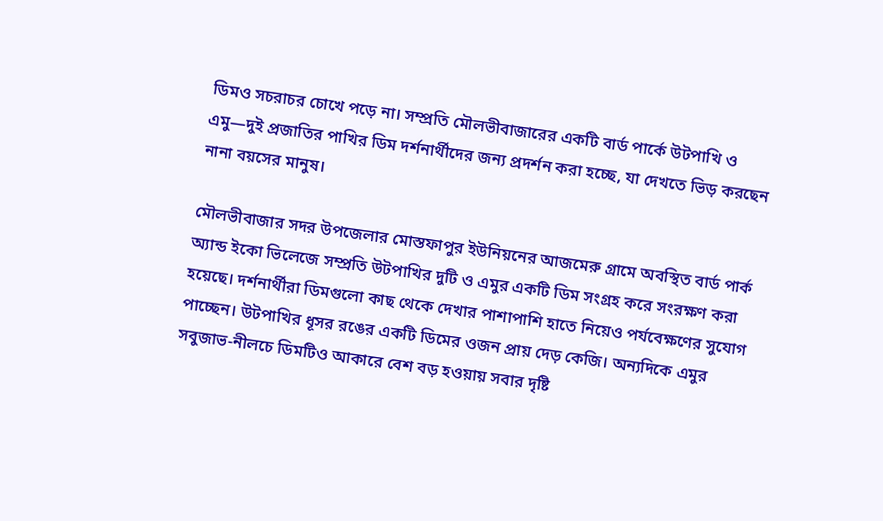ডিমও সচরাচর চোখে পড়ে না। সম্প্রতি মৌলভীবাজারের একটি বার্ড পার্কে উটপাখি ও এমু—দুই প্রজাতির পাখির ডিম দর্শনার্থীদের জন্য প্রদর্শন করা হচ্ছে, যা দেখতে ভিড় করছেন নানা বয়সের মানুষ।

মৌলভীবাজার সদর উপজেলার মোস্তফাপুর ইউনিয়নের আজমেরু গ্রামে অবস্থিত বার্ড পার্ক অ্যান্ড ইকো ভিলেজে সম্প্রতি উটপাখির দুটি ও এমুর একটি ডিম সংগ্রহ করে সংরক্ষণ করা হয়েছে। দর্শনার্থীরা ডিমগুলো কাছ থেকে দেখার পাশাপাশি হাতে নিয়েও পর্যবেক্ষণের সুযোগ পাচ্ছেন। উটপাখির ধূসর রঙের একটি ডিমের ওজন প্রায় দেড় কেজি। অন্যদিকে এমুর সবুজাভ-নীলচে ডিমটিও আকারে বেশ বড় হওয়ায় সবার দৃষ্টি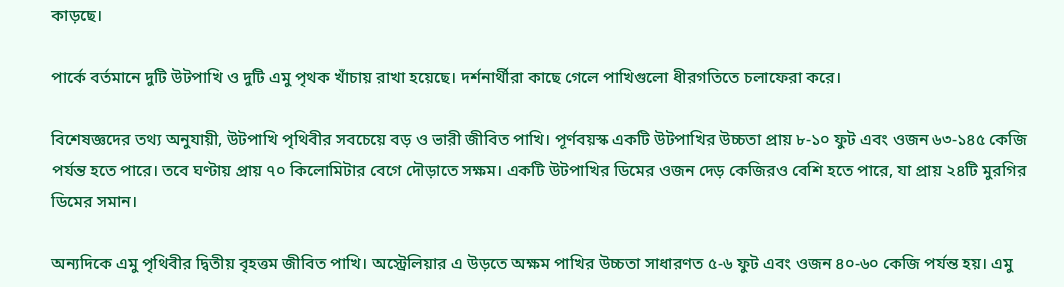কাড়ছে।

পার্কে বর্তমানে দুটি উটপাখি ও দুটি এমু পৃথক খাঁচায় রাখা হয়েছে। দর্শনার্থীরা কাছে গেলে পাখিগুলো ধীরগতিতে চলাফেরা করে।

বিশেষজ্ঞদের তথ্য অনুযায়ী, উটপাখি পৃথিবীর সবচেয়ে বড় ও ভারী জীবিত পাখি। পূর্ণবয়স্ক একটি উটপাখির উচ্চতা প্রায় ৮-১০ ফুট এবং ওজন ৬৩-১৪৫ কেজি পর্যন্ত হতে পারে। তবে ঘণ্টায় প্রায় ৭০ কিলোমিটার বেগে দৌড়াতে সক্ষম। একটি উটপাখির ডিমের ওজন দেড় কেজিরও বেশি হতে পারে, যা প্রায় ২৪টি মুরগির ডিমের সমান।

অন্যদিকে এমু পৃথিবীর দ্বিতীয় বৃহত্তম জীবিত পাখি। অস্ট্রেলিয়ার এ উড়তে অক্ষম পাখির উচ্চতা সাধারণত ৫-৬ ফুট এবং ওজন ৪০-৬০ কেজি পর্যন্ত হয়। এমু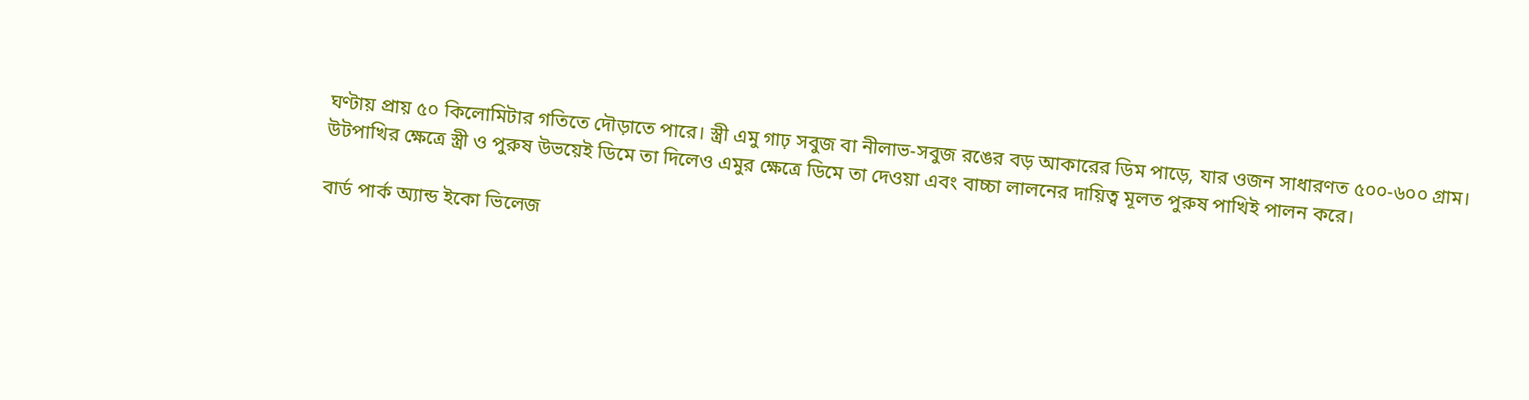ঘণ্টায় প্রায় ৫০ কিলোমিটার গতিতে দৌড়াতে পারে। স্ত্রী এমু গাঢ় সবুজ বা নীলাভ-সবুজ রঙের বড় আকারের ডিম পাড়ে, যার ওজন সাধারণত ৫০০-৬০০ গ্রাম। উটপাখির ক্ষেত্রে স্ত্রী ও পুরুষ উভয়েই ডিমে তা দিলেও এমুর ক্ষেত্রে ডিমে তা দেওয়া এবং বাচ্চা লালনের দায়িত্ব মূলত পুরুষ পাখিই পালন করে।

বার্ড পার্ক অ্যান্ড ইকো ভিলেজ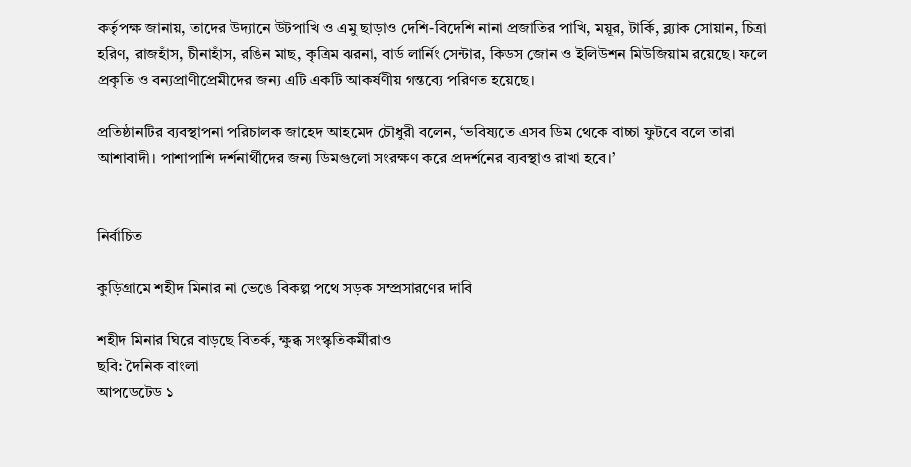কর্তৃপক্ষ জানায়, তাদের উদ্যানে উটপাখি ও এমু ছাড়াও দেশি-বিদেশি নানা প্রজাতির পাখি, ময়ূর, টার্কি, ব্ল্যাক সোয়ান, চিত্রা হরিণ, রাজহাঁস, চীনাহাঁস, রঙিন মাছ, কৃত্রিম ঝরনা, বার্ড লার্নিং সেন্টার, কিডস জোন ও ইলিউশন মিউজিয়াম রয়েছে। ফলে প্রকৃতি ও বন্যপ্রাণীপ্রেমীদের জন্য এটি একটি আকর্ষণীয় গন্তব্যে পরিণত হয়েছে।

প্রতিষ্ঠানটির ব্যবস্থাপনা পরিচালক জাহেদ আহমেদ চৌধুরী বলেন, ‘ভবিষ্যতে এসব ডিম থেকে বাচ্চা ফুটবে বলে তারা আশাবাদী। পাশাপাশি দর্শনার্থীদের জন্য ডিমগুলো সংরক্ষণ করে প্রদর্শনের ব্যবস্থাও রাখা হবে।’


নির্বাচিত

কুড়িগ্রামে শহীদ মিনার না ভেঙে বিকল্প পথে সড়ক সম্প্রসারণের দাবি

শহীদ মিনার ঘিরে বাড়ছে বিতর্ক, ক্ষুব্ধ সংস্কৃতিকর্মীরাও
ছবি: দৈনিক বাংলা
আপডেটেড ১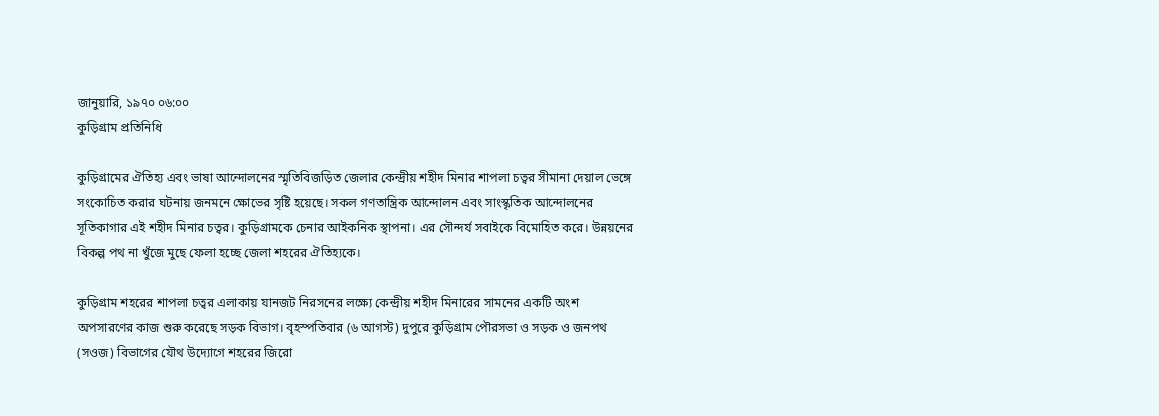জানুয়ারি, ১৯৭০ ০৬:০০
কুড়িগ্রাম প্রতিনিধি

কুড়িগ্রামের ঐতিহ্য এবং ভাষা আন্দোলনের স্মৃতিবিজড়িত জেলার কেন্দ্রীয় শহীদ মিনার শাপলা চত্বর সীমানা দেয়াল ভেঙ্গে সংকোচিত করার ঘটনায় জনমনে ক্ষোভের সৃষ্টি হয়েছে। সকল গণতান্ত্রিক আন্দোলন এবং সাংস্কৃতিক আন্দোলনের সূতিকাগার এই শহীদ মিনার চত্বর। কুড়িগ্রামকে চেনার আইকনিক স্থাপনা। এর সৌন্দর্য সবাইকে বিমোহিত করে। উন্নয়নের বিকল্প পথ না খুঁজে মুছে ফেলা হচ্ছে জেলা শহরের ঐতিহ্যকে।

কুড়িগ্রাম শহরের শাপলা চত্বর এলাকায় যানজট নিরসনের লক্ষ্যে কেন্দ্রীয় শহীদ মিনারের সামনের একটি অংশ অপসারণের কাজ শুরু করেছে সড়ক বিভাগ। বৃহস্পতিবার (৬ আগস্ট) দুপুরে কুড়িগ্রাম পৌরসভা ও সড়ক ও জনপথ (সওজ) বিভাগের যৌথ উদ্যোগে শহরের জিরো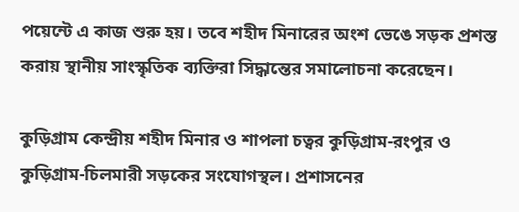পয়েন্টে এ কাজ শুরু হয়। তবে শহীদ মিনারের অংশ ভেঙে সড়ক প্রশস্ত করায় স্থানীয় সাংস্কৃতিক ব্যক্তিরা সিদ্ধান্তের সমালোচনা করেছেন।

কুড়িগ্রাম কেন্দ্রীয় শহীদ মিনার ও শাপলা চত্বর কুড়িগ্রাম-রংপুর ও কুড়িগ্রাম-চিলমারী সড়কের সংযোগস্থল। প্রশাসনের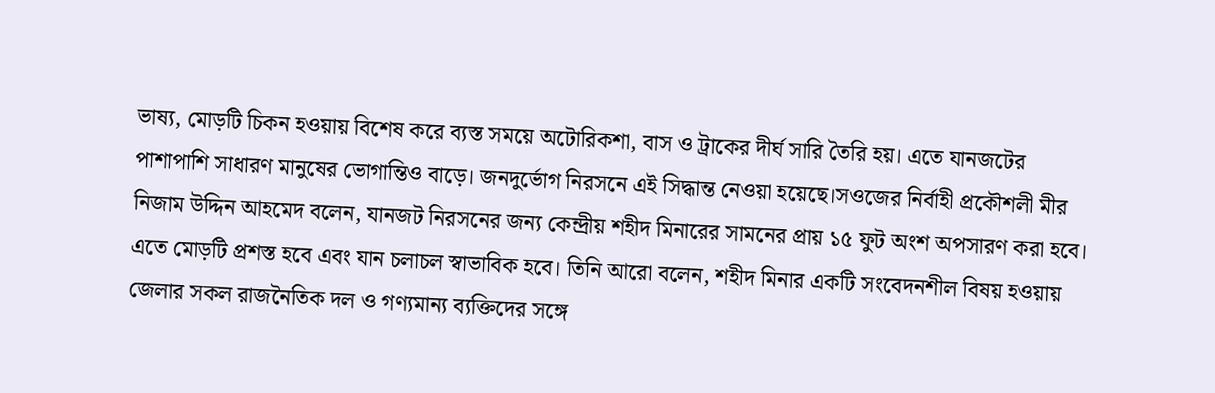ভাষ্য, মোড়টি চিকন হওয়ায় বিশেষ করে ব্যস্ত সময়ে অটোরিকশা, বাস ও ট্রাকের দীর্ঘ সারি তৈরি হয়। এতে যানজটের পাশাপাশি সাধারণ মানুষের ভোগান্তিও বাড়ে। জনদুর্ভোগ নিরসনে এই সিদ্ধান্ত নেওয়া হয়েছে।সওজের নির্বাহী প্রকৌশলী মীর নিজাম উদ্দিন আহমেদ বলেন, যানজট নিরসনের জন্য কেন্দ্রীয় শহীদ মিনারের সামনের প্রায় ১৫ ফুট অংশ অপসারণ করা হবে। এতে মোড়টি প্রশস্ত হবে এবং যান চলাচল স্বাভাবিক হবে। তিনি আরো বলেন, শহীদ মিনার একটি সংবেদনশীল বিষয় হওয়ায় জেলার সকল রাজনৈতিক দল ও গণ্যমান্য ব্যক্তিদের সঙ্গে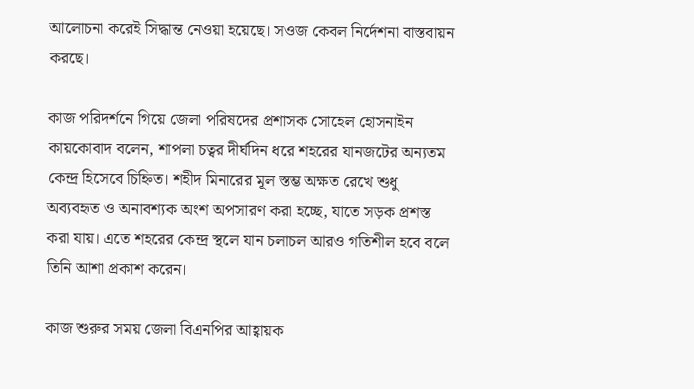আলোচনা করেই সিদ্ধান্ত নেওয়া হয়েছে। সওজ কেবল নির্দেশনা বাস্তবায়ন করছে।

কাজ পরিদর্শনে গিয়ে জেলা পরিষদের প্রশাসক সোহেল হোসনাইন কায়কোবাদ বলেন, শাপলা চত্বর দীর্ঘদিন ধরে শহরের যানজটের অন্যতম কেন্দ্র হিসেবে চিহ্নিত। শহীদ মিনারের মূল স্তম্ভ অক্ষত রেখে শুধু অব্যবহৃত ও অনাবশ্যক অংশ অপসারণ করা হচ্ছে, যাতে সড়ক প্রশস্ত করা যায়। এতে শহরের কেন্দ্র স্থলে যান চলাচল আরও গতিশীল হবে বলে তিনি আশা প্রকাশ করেন।

কাজ শুরুর সময় জেলা বিএনপির আহ্বায়ক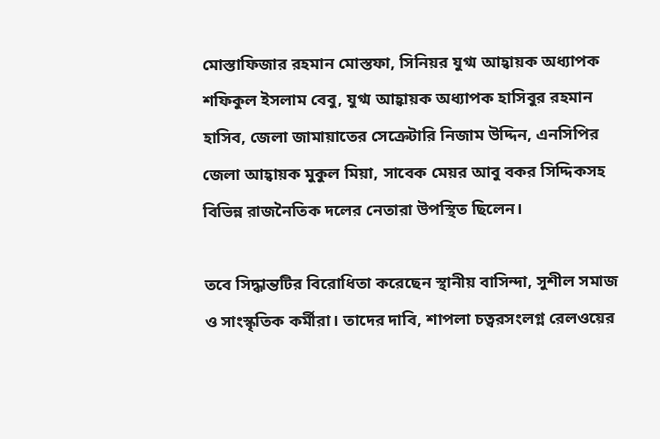মোস্তাফিজার রহমান মোস্তফা, সিনিয়র যুগ্ম আহ্বায়ক অধ্যাপক শফিকুল ইসলাম বেবু, যুগ্ম আহ্বায়ক অধ্যাপক হাসিবুর রহমান হাসিব, জেলা জামায়াতের সেক্রেটারি নিজাম উদ্দিন, এনসিপির জেলা আহ্বায়ক মুকুল মিয়া, সাবেক মেয়র আবু বকর সিদ্দিকসহ বিভিন্ন রাজনৈতিক দলের নেতারা উপস্থিত ছিলেন।

তবে সিদ্ধান্তটির বিরোধিতা করেছেন স্থানীয় বাসিন্দা, সুশীল সমাজ ও সাংস্কৃতিক কর্মীরা। তাদের দাবি, শাপলা চত্বরসংলগ্ন রেলওয়ের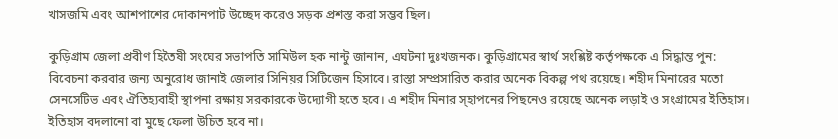খাসজমি এবং আশপাশের দোকানপাট উচ্ছেদ করেও সড়ক প্রশস্ত করা সম্ভব ছিল।

কুড়িগ্রাম জেলা প্রবীণ হিতৈষী সংঘের সভাপতি সামিউল হক নান্টু জানান, এঘটনা দুঃখজনক। কুড়িগ্রামের স্বার্থ সংশ্লিষ্ট কর্তৃপক্ষকে এ সিদ্ধান্ত পুন: বিবেচনা করবার জন্য অনুরোধ জানাই জেলার সিনিয়র সিটিজেন হিসাবে। রাস্তা সম্প্রসারিত করার অনেক বিকল্প পথ রয়েছে। শহীদ মিনারের মতো সেনসেটিভ এবং ঐতিহ্যবাহী স্থাপনা রক্ষায় সরকারকে উদ্যোগী হতে হবে। এ শহীদ মিনার স্হাপনের পিছনেও রয়েছে অনেক লড়াই ও সংগ্রামের ইতিহাস। ইতিহাস বদলানো বা মুছে ফেলা উচিত হবে না।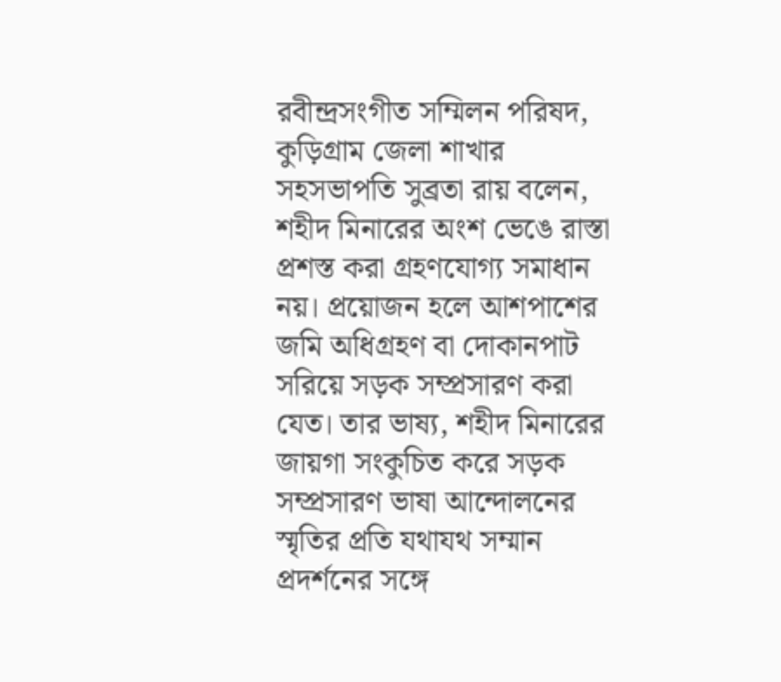রবীন্দ্রসংগীত সম্মিলন পরিষদ, কুড়িগ্রাম জেলা শাখার সহসভাপতি সুব্রতা রায় বলেন, শহীদ মিনারের অংশ ভেঙে রাস্তা প্রশস্ত করা গ্রহণযোগ্য সমাধান নয়। প্রয়োজন হলে আশপাশের জমি অধিগ্রহণ বা দোকানপাট সরিয়ে সড়ক সম্প্রসারণ করা যেত। তার ভাষ্য, শহীদ মিনারের জায়গা সংকুচিত করে সড়ক সম্প্রসারণ ভাষা আন্দোলনের স্মৃতির প্রতি যথাযথ সম্মান প্রদর্শনের সঙ্গে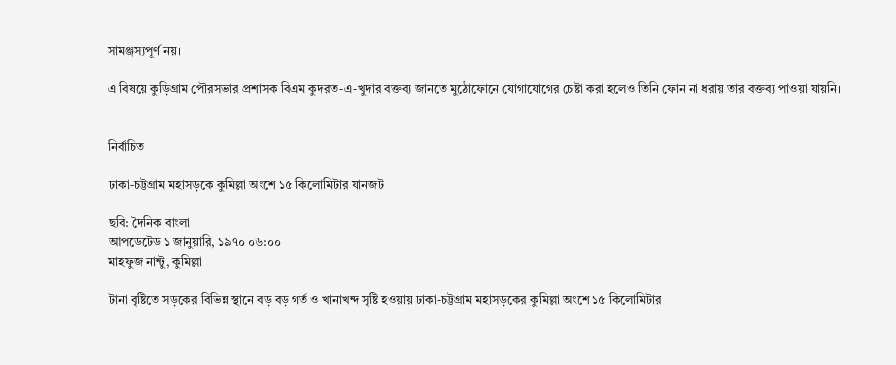সামঞ্জস্যপূর্ণ নয়।

এ বিষয়ে কুড়িগ্রাম পৌরসভার প্রশাসক বিএম কুদরত-এ-খুদার বক্তব্য জানতে মুঠোফোনে যোগাযোগের চেষ্টা করা হলেও তিনি ফোন না ধরায় তার বক্তব্য পাওয়া যায়নি।


নির্বাচিত

ঢাকা-চট্টগ্রাম মহাসড়কে কুমিল্লা অংশে ১৫ কিলোমিটার যানজট

ছবি: দৈনিক বাংলা
আপডেটেড ১ জানুয়ারি, ১৯৭০ ০৬:০০
মাহফুজ নান্টু, কুমিল্লা

টানা বৃষ্টিতে সড়কের বিভিন্ন স্থানে বড় বড় গর্ত ও খানাখন্দ সৃষ্টি হওয়ায় ঢাকা-চট্টগ্রাম মহাসড়কের কুমিল্লা অংশে ১৫ কিলোমিটার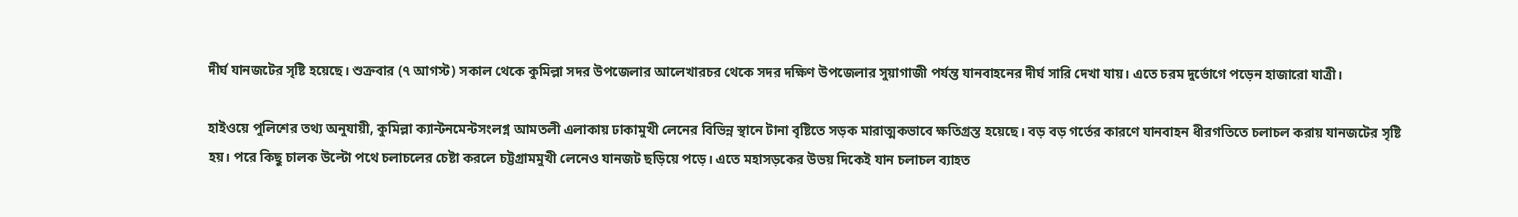দীর্ঘ যানজটের সৃষ্টি হয়েছে। শুক্রবার (৭ আগস্ট) সকাল থেকে কুমিল্লা সদর উপজেলার আলেখারচর থেকে সদর দক্ষিণ উপজেলার সুয়াগাজী পর্যন্ত যানবাহনের দীর্ঘ সারি দেখা যায়। এতে চরম দুর্ভোগে পড়েন হাজারো যাত্রী।

হাইওয়ে পুলিশের তথ্য অনুযায়ী, কুমিল্লা ক্যান্টনমেন্টসংলগ্ন আমতলী এলাকায় ঢাকামুখী লেনের বিভিন্ন স্থানে টানা বৃষ্টিতে সড়ক মারাত্মকভাবে ক্ষতিগ্রস্ত হয়েছে। বড় বড় গর্তের কারণে যানবাহন ধীরগতিতে চলাচল করায় যানজটের সৃষ্টি হয়। পরে কিছু চালক উল্টো পথে চলাচলের চেষ্টা করলে চট্টগ্রামমুখী লেনেও যানজট ছড়িয়ে পড়ে। এতে মহাসড়কের উভয় দিকেই যান চলাচল ব্যাহত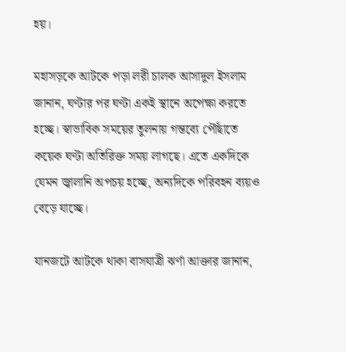হয়।

মহাসড়কে আটকে পড়া লরী চালক আসাদুল ইসলাম জানান, ঘণ্টার পর ঘণ্টা একই স্থানে অপেক্ষা করতে হচ্ছে। স্বাভাবিক সময়ের তুলনায় গন্তব্যে পৌঁছাতে কয়েক ঘণ্টা অতিরিক্ত সময় লাগছে। এতে একদিকে যেমন জ্বালানি অপচয় হচ্ছে, অন্যদিকে পরিবহন ব্যয়ও বেড়ে যাচ্ছে।

যানজটে আটকে থাকা বাসযাত্রী ঝর্ণা আক্তার জানান,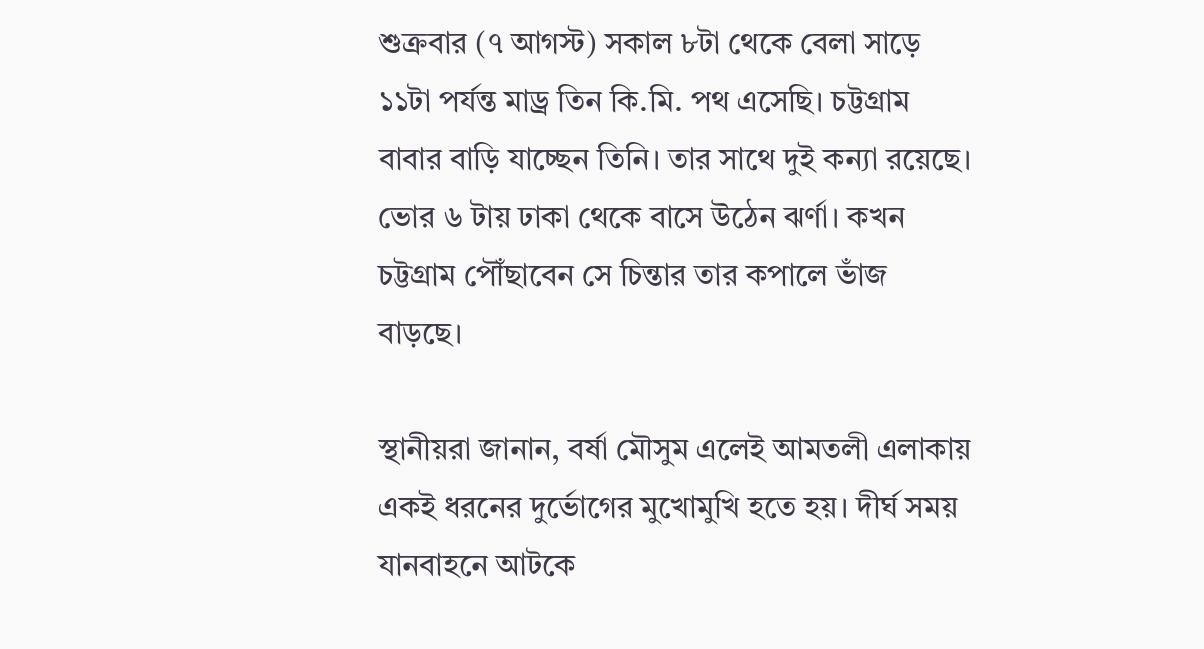শুক্রবার (৭ আগস্ট) সকাল ৮টা থেকে বেলা সাড়ে ১১টা পর্যন্ত মাড্র তিন কি.মি. পথ এসেছি। চট্টগ্রাম বাবার বাড়ি যাচ্ছেন তিনি। তার সাথে দুই কন্যা রয়েছে। ভোর ৬ টায় ঢাকা থেকে বাসে উঠেন ঝর্ণা। কখন চট্টগ্রাম পৌঁছাবেন সে চিন্তার তার কপালে ভাঁজ বাড়ছে।

স্থানীয়রা জানান, বর্ষা মৌসুম এলেই আমতলী এলাকায় একই ধরনের দুর্ভোগের মুখোমুখি হতে হয়। দীর্ঘ সময় যানবাহনে আটকে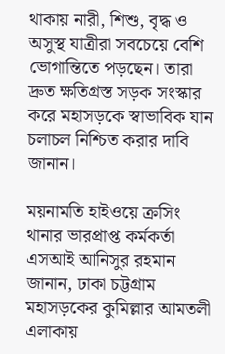থাকায় নারী, শিশু, বৃদ্ধ ও অসুস্থ যাত্রীরা সবচেয়ে বেশি ভোগান্তিতে পড়ছেন। তারা দ্রুত ক্ষতিগ্রস্ত সড়ক সংস্কার করে মহাসড়কে স্বাভাবিক যান চলাচল নিশ্চিত করার দাবি জানান।

ময়নামতি হাইওয়ে ক্রসিং থানার ভারপ্রাপ্ত কর্মকর্তা এসআই আনিসুর রহমান জানান, ঢাকা চট্টগ্রাম মহাসড়কের কুমিল্লার আমতলী এলাকায়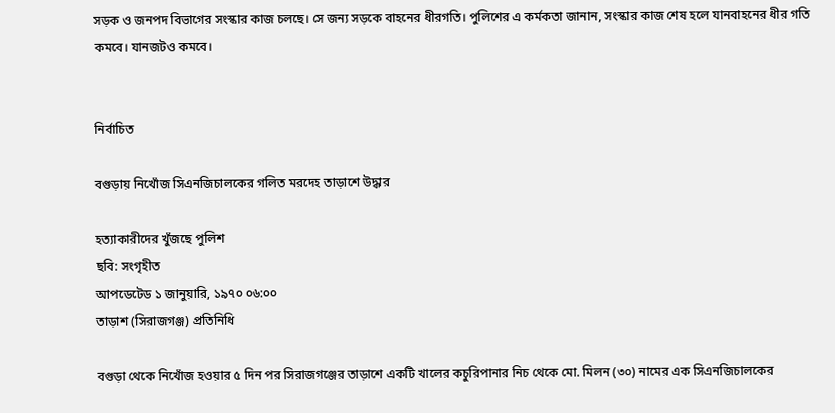সড়ক ও জনপদ বিভাগের সংস্কার কাজ চলছে। সে জন্য সড়কে বাহনের ধীরগতি। পুলিশের এ কর্মকতা জানান, সংস্কার কাজ শেষ হলে যানবাহনের ধীর গতি কমবে। যানজটও কমবে।


নির্বাচিত

বগুড়ায় নিখোঁজ সিএনজিচালকের গলিত মরদেহ তাড়াশে উদ্ধার

হত্যাকারীদের খুঁজছে পুলিশ
ছবি: সংগৃহীত
আপডেটেড ১ জানুয়ারি, ১৯৭০ ০৬:০০
তাড়াশ (সিরাজগঞ্জ) প্রতিনিধি

বগুড়া থেকে নিখোঁজ হওয়ার ৫ দিন পর সিরাজগঞ্জের তাড়াশে একটি খালের কচুরিপানার নিচ থেকে মো. মিলন (৩০) নামের এক সিএনজিচালকের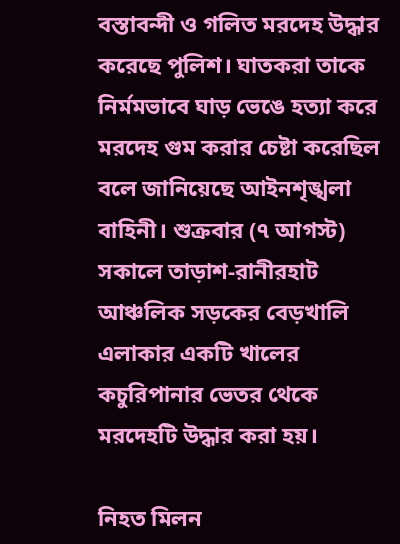বস্তাবন্দী ও গলিত মরদেহ উদ্ধার করেছে পুলিশ। ঘাতকরা তাকে নির্মমভাবে ঘাড় ভেঙে হত্যা করে মরদেহ গুম করার চেষ্টা করেছিল বলে জানিয়েছে আইনশৃঙ্খলা বাহিনী। শুক্রবার (৭ আগস্ট) সকালে তাড়াশ-রানীরহাট আঞ্চলিক সড়কের বেড়খালি এলাকার একটি খালের কচুরিপানার ভেতর থেকে মরদেহটি উদ্ধার করা হয়।

নিহত মিলন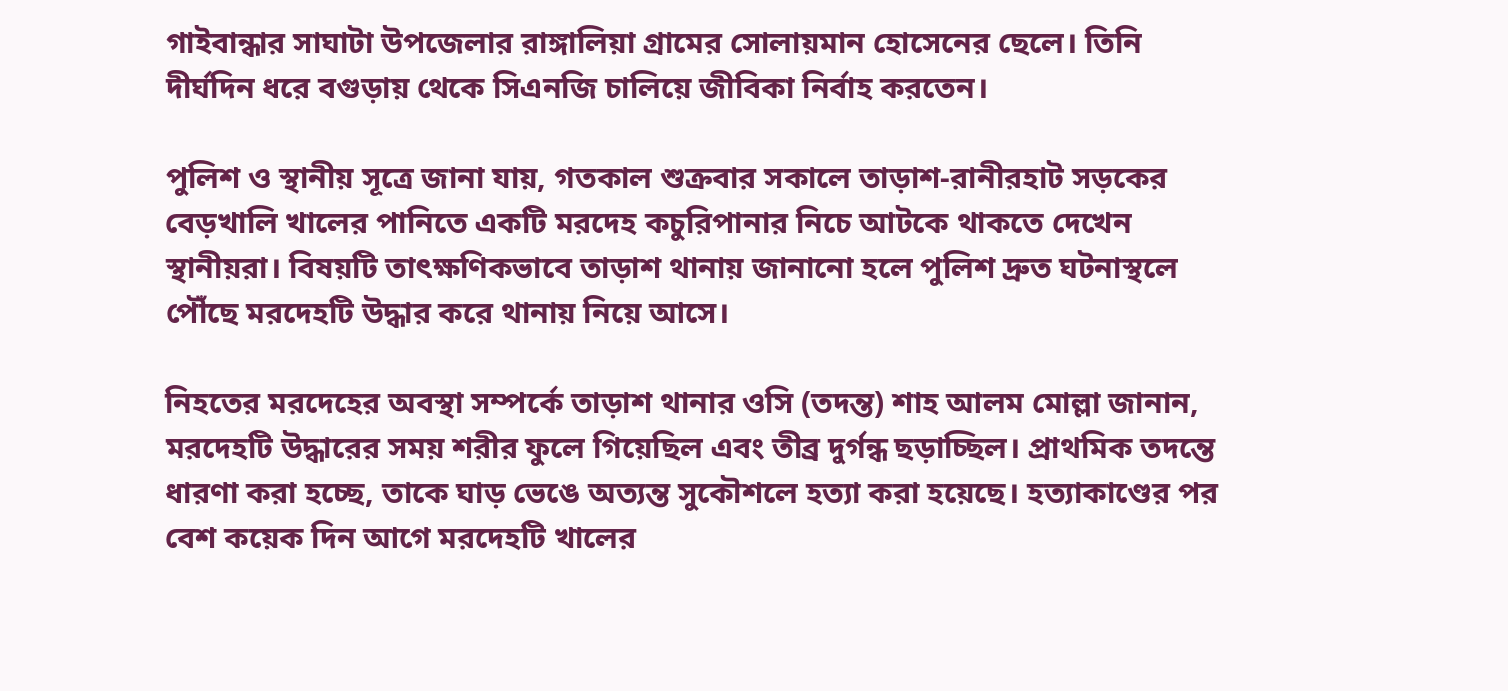গাইবান্ধার সাঘাটা উপজেলার রাঙ্গালিয়া গ্রামের সোলায়মান হোসেনের ছেলে। তিনি দীর্ঘদিন ধরে বগুড়ায় থেকে সিএনজি চালিয়ে জীবিকা নির্বাহ করতেন।

পুলিশ ও স্থানীয় সূত্রে জানা যায়, গতকাল শুক্রবার সকালে তাড়াশ-রানীরহাট সড়কের বেড়খালি খালের পানিতে একটি মরদেহ কচুরিপানার নিচে আটকে থাকতে দেখেন স্থানীয়রা। বিষয়টি তাৎক্ষণিকভাবে তাড়াশ থানায় জানানো হলে পুলিশ দ্রুত ঘটনাস্থলে পৌঁছে মরদেহটি উদ্ধার করে থানায় নিয়ে আসে।

নিহতের মরদেহের অবস্থা সম্পর্কে তাড়াশ থানার ওসি (তদন্ত) শাহ আলম মোল্লা জানান, মরদেহটি উদ্ধারের সময় শরীর ফুলে গিয়েছিল এবং তীব্র দুর্গন্ধ ছড়াচ্ছিল। প্রাথমিক তদন্তে ধারণা করা হচ্ছে, তাকে ঘাড় ভেঙে অত্যন্ত সুকৌশলে হত্যা করা হয়েছে। হত্যাকাণ্ডের পর বেশ কয়েক দিন আগে মরদেহটি খালের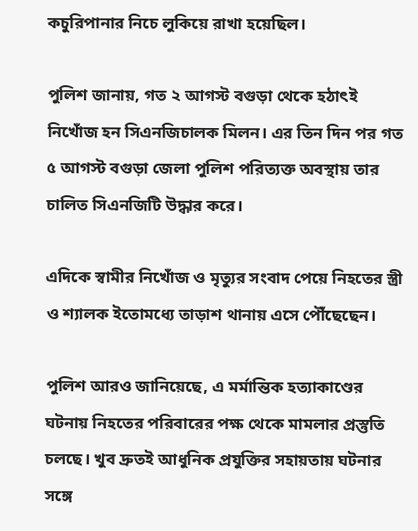কচুরিপানার নিচে লুকিয়ে রাখা হয়েছিল।

পুলিশ জানায়, গত ২ আগস্ট বগুড়া থেকে হঠাৎই নিখোঁজ হন সিএনজিচালক মিলন। এর তিন দিন পর গত ৫ আগস্ট বগুড়া জেলা পুলিশ পরিত্যক্ত অবস্থায় তার চালিত সিএনজিটি উদ্ধার করে।

এদিকে স্বামীর নিখোঁজ ও মৃত্যুর সংবাদ পেয়ে নিহতের স্ত্রী ও শ্যালক ইতোমধ্যে তাড়াশ থানায় এসে পৌঁছেছেন।

পুলিশ আরও জানিয়েছে, এ মর্মান্তিক হত্যাকাণ্ডের ঘটনায় নিহতের পরিবারের পক্ষ থেকে মামলার প্রস্তুতি চলছে। খুব দ্রুতই আধুনিক প্রযুক্তির সহায়তায় ঘটনার সঙ্গে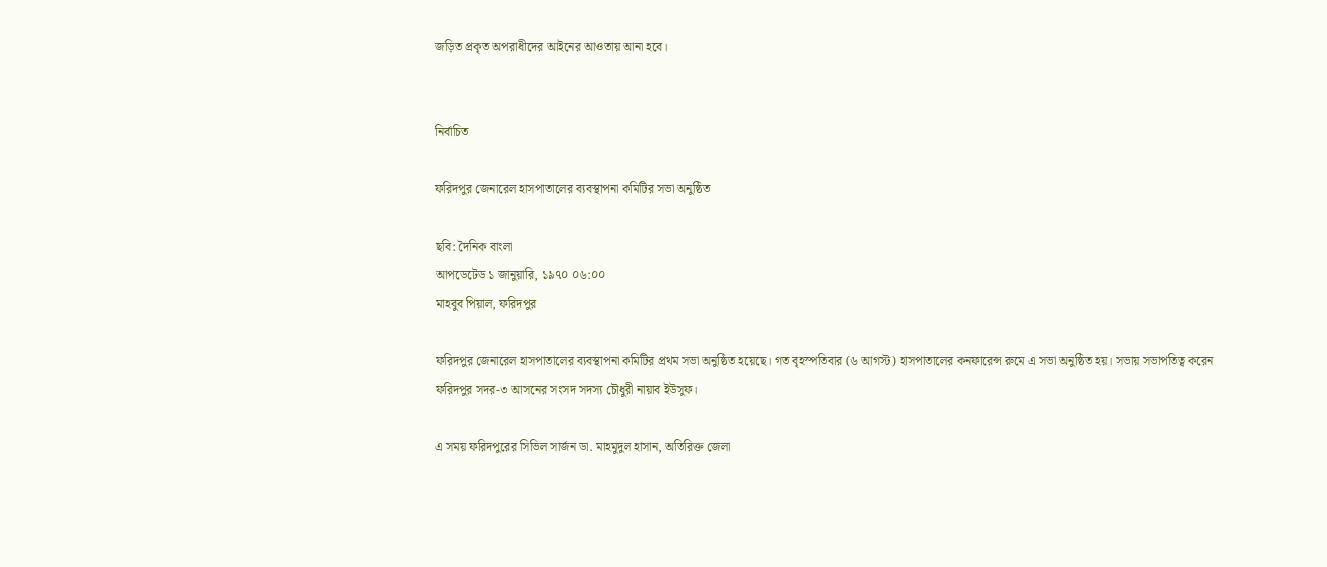জড়িত প্রকৃত অপরাধীদের আইনের আওতায় আনা হবে।


নির্বাচিত

ফরিদপুর জেনারেল হাসপাতালের ব্যবস্থাপনা কমিটির সভা অনুষ্ঠিত

ছবি: দৈনিক বাংলা
আপডেটেড ১ জানুয়ারি, ১৯৭০ ০৬:০০
মাহবুব পিয়াল, ফরিদপুর

ফরিদপুর জেনারেল হাসপাতালের ব্যবস্থাপনা কমিটির প্রথম সভা অনুষ্ঠিত হয়েছে। গত বৃহস্পতিবার (৬ আগস্ট) হাসপাতালের কনফারেন্স রুমে এ সভা অনুষ্ঠিত হয়। সভায় সভাপতিত্ব করেন ফরিদপুর সদর-৩ আসনের সংসদ সদস্য চৌধুরী নায়াব ইউসুফ।

এ সময় ফরিদপুরের সিভিল সার্জন ডা. মাহমুদুল হাসান, অতিরিক্ত জেলা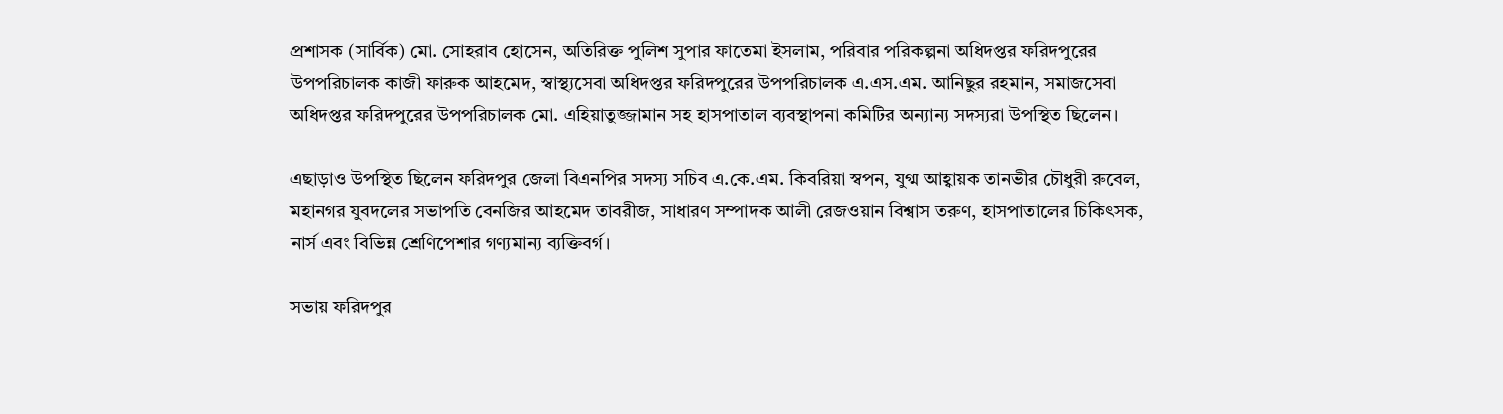প্রশাসক (সার্বিক) মো. সোহরাব হোসেন, অতিরিক্ত পুলিশ সুপার ফাতেমা ইসলাম, পরিবার পরিকল্পনা অধিদপ্তর ফরিদপুরের উপপরিচালক কাজী ফারুক আহমেদ, স্বাস্থ্যসেবা অধিদপ্তর ফরিদপুরের উপপরিচালক এ.এস.এম. আনিছুর রহমান, সমাজসেবা অধিদপ্তর ফরিদপুরের উপপরিচালক মো. এহিয়াতুজ্জামান সহ হাসপাতাল ব্যবস্থাপনা কমিটির অন্যান্য সদস্যরা উপস্থিত ছিলেন।

এছাড়াও উপস্থিত ছিলেন ফরিদপুর জেলা বিএনপির সদস্য সচিব এ.কে.এম. কিবরিয়া স্বপন, যুগ্ম আহ্বায়ক তানভীর চৌধুরী রুবেল, মহানগর যুবদলের সভাপতি বেনজির আহমেদ তাবরীজ, সাধারণ সম্পাদক আলী রেজওয়ান বিশ্বাস তরুণ, হাসপাতালের চিকিৎসক, নার্স এবং বিভিন্ন শ্রেণিপেশার গণ্যমান্য ব্যক্তিবর্গ।

সভায় ফরিদপুর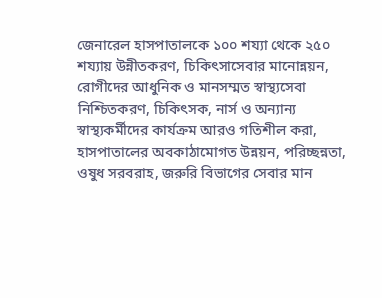জেনারেল হাসপাতালকে ১০০ শয্যা থেকে ২৫০ শয্যায় উন্নীতকরণ, চিকিৎসাসেবার মানোন্নয়ন, রোগীদের আধুনিক ও মানসম্মত স্বাস্থ্যসেবা নিশ্চিতকরণ, চিকিৎসক, নার্স ও অন্যান্য স্বাস্থ্যকর্মীদের কার্যক্রম আরও গতিশীল করা, হাসপাতালের অবকাঠামোগত উন্নয়ন, পরিচ্ছন্নতা, ওষুধ সরবরাহ, জরুরি বিভাগের সেবার মান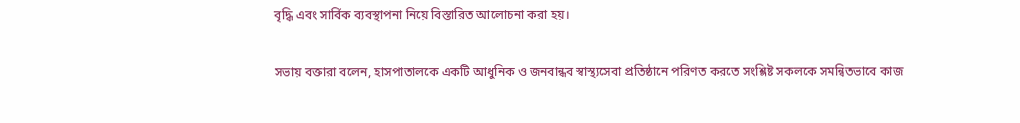বৃদ্ধি এবং সার্বিক ব্যবস্থাপনা নিয়ে বিস্তারিত আলোচনা করা হয়।

সভায় বক্তারা বলেন, হাসপাতালকে একটি আধুনিক ও জনবান্ধব স্বাস্থ্যসেবা প্রতিষ্ঠানে পরিণত করতে সংশ্লিষ্ট সকলকে সমন্বিতভাবে কাজ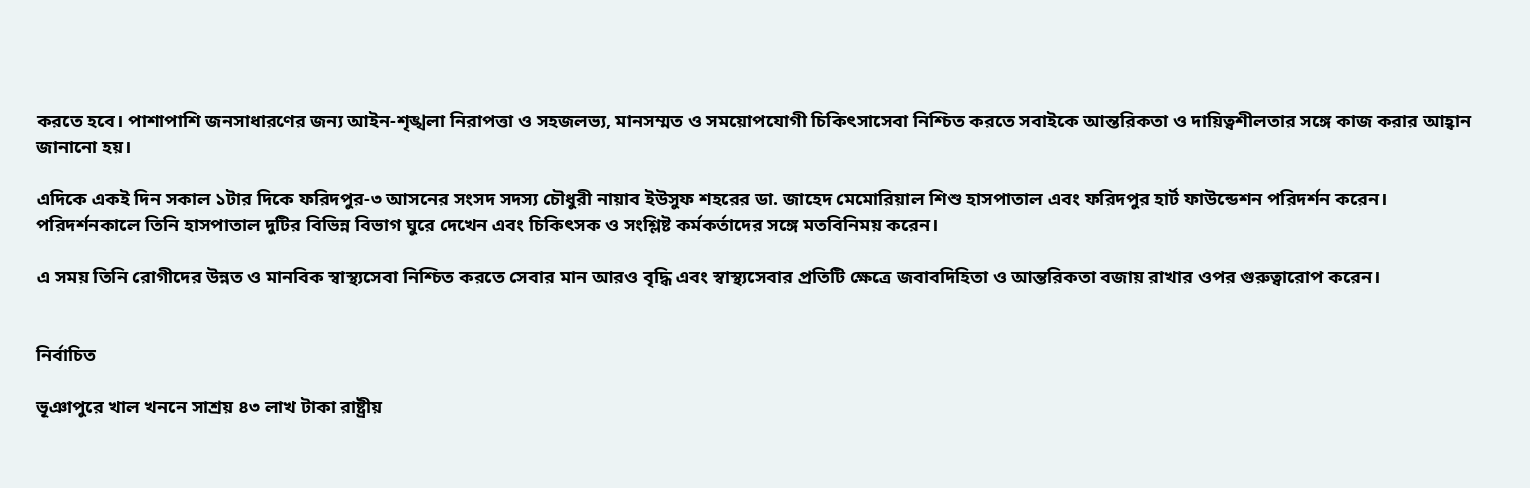করতে হবে। পাশাপাশি জনসাধারণের জন্য আইন-শৃঙ্খলা নিরাপত্তা ও সহজলভ্য, মানসম্মত ও সময়োপযোগী চিকিৎসাসেবা নিশ্চিত করতে সবাইকে আন্তরিকতা ও দায়িত্বশীলতার সঙ্গে কাজ করার আহ্বান জানানো হয়।

এদিকে একই দিন সকাল ১টার দিকে ফরিদপুর-৩ আসনের সংসদ সদস্য চৌধুরী নায়াব ইউসুফ শহরের ডা. জাহেদ মেমোরিয়াল শিশু হাসপাতাল এবং ফরিদপুর হার্ট ফাউন্ডেশন পরিদর্শন করেন। পরিদর্শনকালে তিনি হাসপাতাল দুটির বিভিন্ন বিভাগ ঘুরে দেখেন এবং চিকিৎসক ও সংশ্লিষ্ট কর্মকর্তাদের সঙ্গে মতবিনিময় করেন।

এ সময় তিনি রোগীদের উন্নত ও মানবিক স্বাস্থ্যসেবা নিশ্চিত করতে সেবার মান আরও বৃদ্ধি এবং স্বাস্থ্যসেবার প্রতিটি ক্ষেত্রে জবাবদিহিতা ও আন্তরিকতা বজায় রাখার ওপর গুরুত্বারোপ করেন।


নির্বাচিত

ভূঞাপুরে খাল খননে সাশ্রয় ৪৩ লাখ টাকা রাষ্ট্রীয়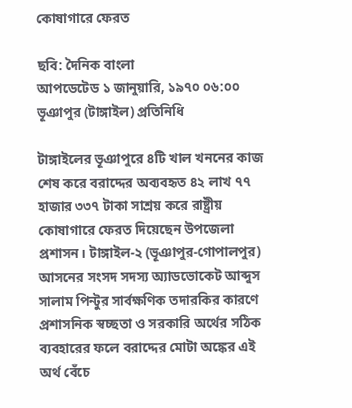কোষাগারে ফেরত

ছবি: দৈনিক বাংলা
আপডেটেড ১ জানুয়ারি, ১৯৭০ ০৬:০০
ভূঞাপুর (টাঙ্গাইল) প্রতিনিধি

টাঙ্গাইলের ভূঞাপুরে ৪টি খাল খননের কাজ শেষ করে বরাদ্দের অব্যবহৃত ৪২ লাখ ৭৭ হাজার ৩৩৭ টাকা সাশ্রয় করে রাষ্ট্রীয় কোষাগারে ফেরত দিয়েছেন উপজেলা প্রশাসন। টাঙ্গাইল-২ (ভূঞাপুর-গোপালপুর) আসনের সংসদ সদস্য অ্যাডভোকেট আব্দুস সালাম পিন্টুর সার্বক্ষণিক তদারকির কারণে প্রশাসনিক স্বচ্ছতা ও সরকারি অর্থের সঠিক ব্যবহারের ফলে বরাদ্দের মোটা অঙ্কের এই অর্থ বেঁচে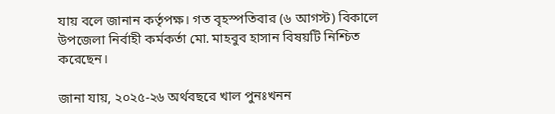যায় বলে জানান কর্তৃপক্ষ। গত বৃহস্পতিবার (৬ আগস্ট) বিকালে উপজেলা নির্বাহী কর্মকর্তা মো. মাহবুব হাসান বিষয়টি নিশ্চিত করেছেন।

জানা যায়, ২০২৫-২৬ অর্থবছরে খাল পুনঃখনন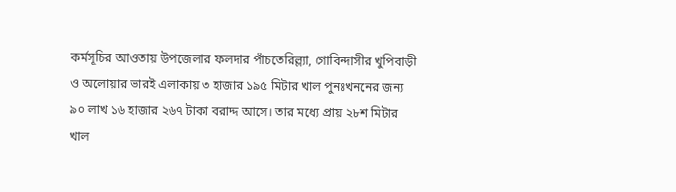কর্মসূচির আওতায় উপজেলার ফলদার পাঁচতেরিল্ল্যা, গোবিন্দাসীর খুপিবাড়ী ও অলোয়ার ভারই এলাকায় ৩ হাজার ১৯৫ মিটার খাল পুনঃখননের জন্য ৯০ লাখ ১৬ হাজার ২৬৭ টাকা বরাদ্দ আসে। তার মধ্যে প্রায় ২৮শ মিটার খাল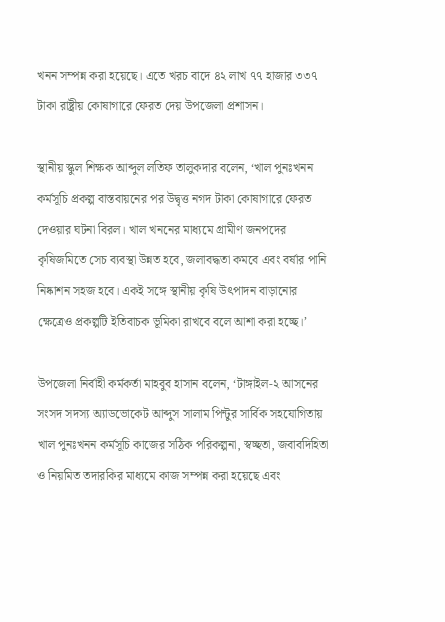খনন সম্পন্ন করা হয়েছে। এতে খরচ বাদে ৪২ লাখ ৭৭ হাজার ৩৩৭ টাকা রাষ্ট্রীয় কোষাগারে ফেরত দেয় উপজেলা প্রশাসন।

স্থানীয় স্কুল শিক্ষক আব্দুল লতিফ তালুকদার বলেন, ‘খাল পুনঃখনন কর্মসূচি প্রকল্প বাস্তবায়নের পর উদ্বৃত্ত নগদ টাকা কোষাগারে ফেরত দেওয়ার ঘটনা বিরল। খাল খননের মাধ্যমে গ্রামীণ জনপদের কৃষিজমিতে সেচ ব্যবস্থা উন্নত হবে, জলাবদ্ধতা কমবে এবং বর্ষার পানি নিষ্কাশন সহজ হবে। একই সঙ্গে স্থানীয় কৃষি উৎপাদন বাড়ানোর ক্ষেত্রেও প্রকল্পটি ইতিবাচক ভূমিকা রাখবে বলে আশা করা হচ্ছে।’

উপজেলা নির্বাহী কর্মকর্তা মাহবুব হাসান বলেন, ‘টাঙ্গাইল-২ আসনের সংসদ সদস্য অ্যাডভোকেট আব্দুস সালাম পিন্টুর সার্বিক সহযোগিতায় খাল পুনঃখনন কর্মসূচি কাজের সঠিক পরিকল্পনা, স্বচ্ছতা, জবাবদিহিতা ও নিয়মিত তদারকির মাধ্যমে কাজ সম্পন্ন করা হয়েছে এবং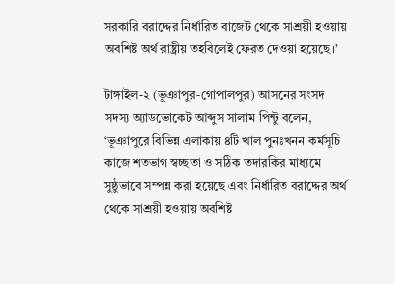সরকারি বরাদ্দের নির্ধারিত বাজেট থেকে সাশ্রয়ী হওয়ায় অবশিষ্ট অর্থ রাষ্ট্রীয় তহবিলেই ফেরত দেওয়া হয়েছে।’

টাঙ্গাইল-২ (ভূঞাপুর-গোপালপুর) আসনের সংসদ সদস্য অ্যাডভোকেট আব্দুস সালাম পিন্টু বলেন, ‘ভূঞাপুরে বিভিন্ন এলাকায় ৪টি খাল পুনঃখনন কর্মসূচি কাজে শতভাগ স্বচ্ছতা ও সঠিক তদারকির মাধ্যমে সুষ্ঠুভাবে সম্পন্ন করা হয়েছে এবং নির্ধারিত বরাদ্দের অর্থ থেকে সাশ্রয়ী হওয়ায় অবশিষ্ট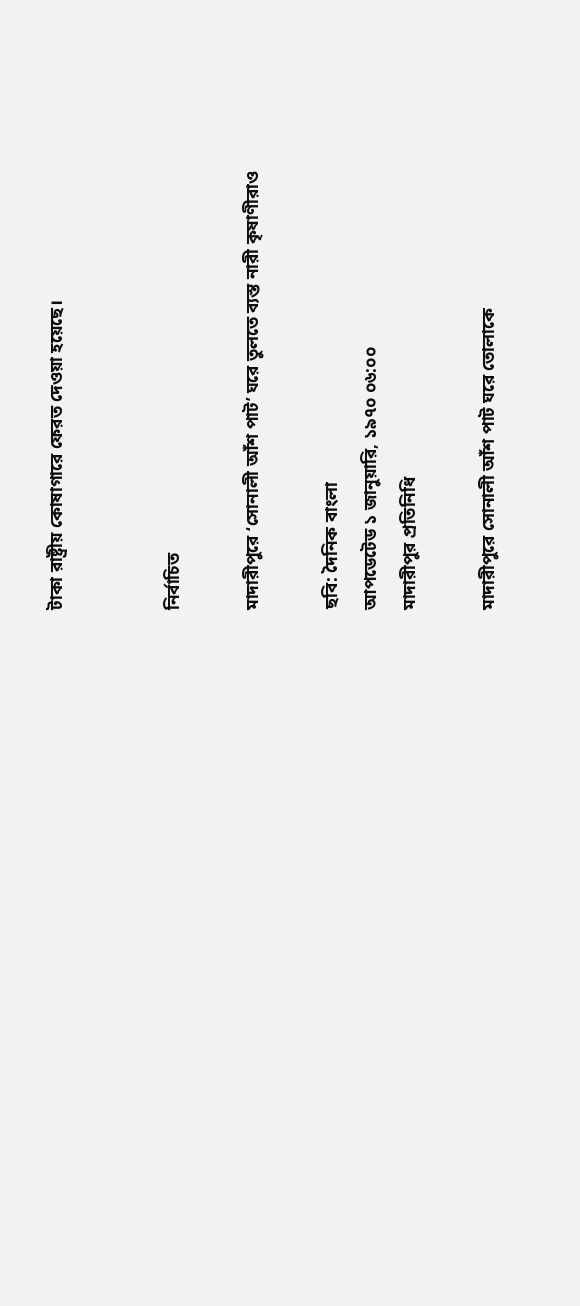টাকা রাষ্ট্রীয় কোষাগারে ফেরত দেওয়া হয়েছে।


নির্বাচিত

মাদারীপুরে ‘সোনালী আঁশ পাট’ ঘরে তুলতে ব্যস্ত নারী কৃষাণীরাও

ছবি: দৈনিক বাংলা
আপডেটেড ১ জানুয়ারি, ১৯৭০ ০৬:০০
মাদারীপুর প্রতিনিধি

মাদারীপুরে সোনালী আঁশ পাট ঘরে তোলাকে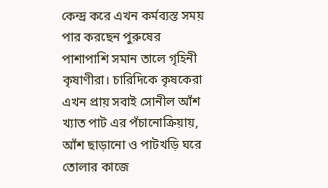কেন্দ্র করে এখন কর্মব্যস্ত সময় পার করছেন পুরুষের পাশাপাশি সমান তালে গৃহিনী কৃষাণীরা। চারিদিকে কৃষকেরা এখন প্রায় সবাই সোনীল আঁশ খ্যাত পাট এর পঁচানোক্রিয়ায়, আঁশ ছাড়ানো ও পাটখড়ি ঘরে তোলার কাজে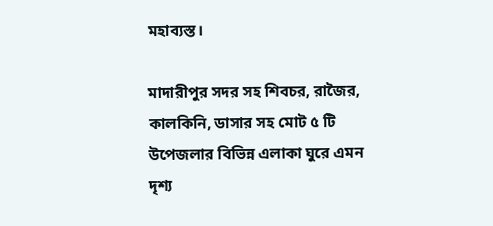মহাব্যস্ত।

মাদারীপুর সদর সহ শিবচর, রাজৈর, কালকিনি, ডাসার সহ মোট ৫ টি উপেজলার বিভিন্ন এলাকা ঘুরে এমন দৃশ্য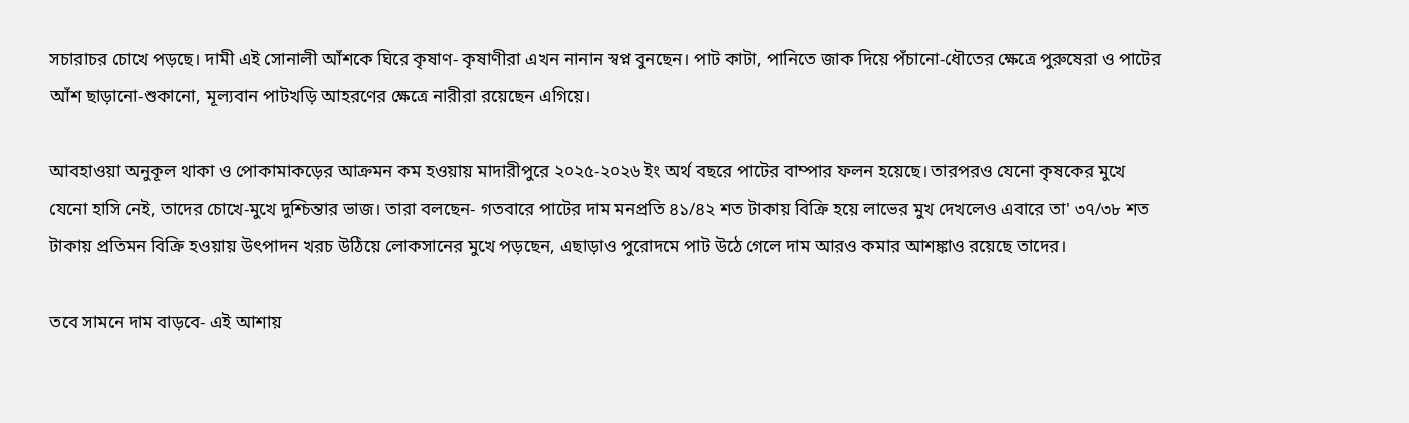সচারাচর চোখে পড়ছে। দামী এই সোনালী আঁশকে ঘিরে কৃষাণ- কৃষাণীরা এখন নানান স্বপ্ন বুনছেন। পাট কাটা, পানিতে জাক দিয়ে পঁচানো-ধৌতের ক্ষেত্রে পুরুষেরা ও পাটের আঁশ ছাড়ানো-শুকানো, মূল্যবান পাটখড়ি আহরণের ক্ষেত্রে নারীরা রয়েছেন এগিয়ে।

আবহাওয়া অনুকূল থাকা ও পোকামাকড়ের আক্রমন কম হওয়ায় মাদারীপুরে ২০২৫-২০২৬ ইং অর্থ বছরে পাটের বাম্পার ফলন হয়েছে। তারপরও যেনো কৃষকের মুখে যেনো হাসি নেই, তাদের চোখে-মুখে দুশ্চিন্তার ভাজ। তারা বলছেন- গতবারে পাটের দাম মনপ্রতি ৪১/৪২ শত টাকায় বিক্রি হয়ে লাভের মুখ দেখলেও এবারে তা' ৩৭/৩৮ শত টাকায় প্রতিমন বিক্রি হওয়ায় উৎপাদন খরচ উঠিয়ে লোকসানের মুখে পড়ছেন, এছাড়াও পুরোদমে পাট উঠে গেলে দাম আরও কমার আশঙ্কাও রয়েছে তাদের।

তবে সামনে দাম বাড়বে- এই আশায়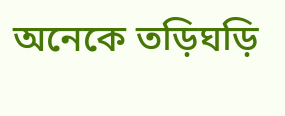অনেকে তড়িঘড়ি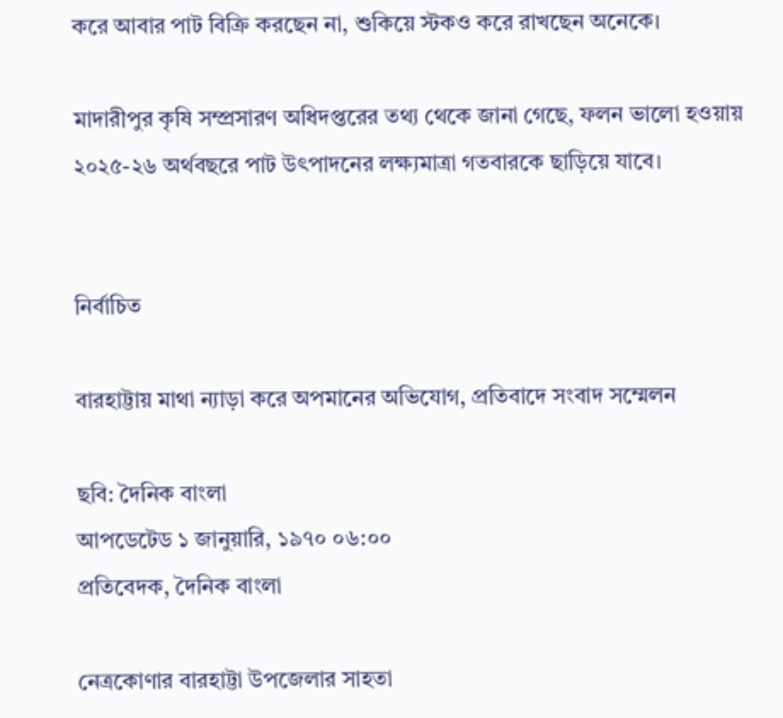করে আবার পাট বিক্রি করছেন না, শুকিয়ে স্টকও করে রাখছেন অনেকে।

মাদারীপুর কৃষি সম্প্রসারণ অধিদপ্তরের তথ্য থেকে জানা গেছে, ফলন ভালো হওয়ায় ২০২৫-২৬ অর্থবছরে পাট উৎপাদনের লক্ষ্যমাত্রা গতবারকে ছাড়িয়ে যাবে।


নির্বাচিত

বারহাট্টায় মাথা ন্যাড়া করে অপমানের অভিযোগ, প্রতিবাদে সংবাদ সম্মেলন

ছবি: দৈনিক বাংলা
আপডেটেড ১ জানুয়ারি, ১৯৭০ ০৬:০০
প্রতিবেদক, দৈনিক বাংলা

নেত্রকোণার বারহাট্টা উপজেলার সাহতা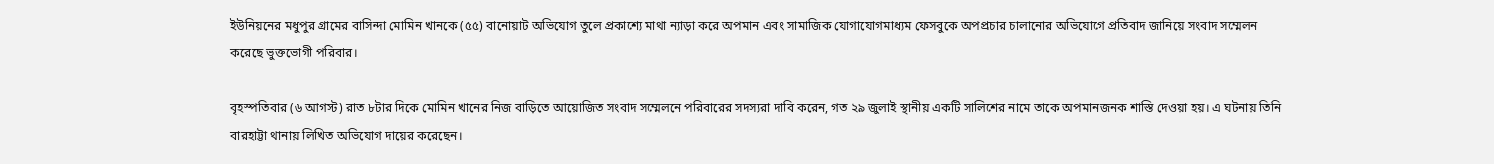ইউনিয়নের মধুপুর গ্রামের বাসিন্দা মোমিন খানকে (৫৫) বানোয়াট অভিযোগ তুলে প্রকাশ্যে মাথা ন্যাড়া করে অপমান এবং সামাজিক যোগাযোগমাধ্যম ফেসবুকে অপপ্রচার চালানোর অভিযোগে প্রতিবাদ জানিয়ে সংবাদ সম্মেলন করেছে ভুক্তভোগী পরিবার।

বৃহস্পতিবার (৬ আগস্ট) রাত ৮টার দিকে মোমিন খানের নিজ বাড়িতে আয়োজিত সংবাদ সম্মেলনে পরিবারের সদস্যরা দাবি করেন, গত ২৯ জুলাই স্থানীয় একটি সালিশের নামে তাকে অপমানজনক শাস্তি দেওয়া হয়। এ ঘটনায় তিনি বারহাট্টা থানায় লিখিত অভিযোগ দায়ের করেছেন।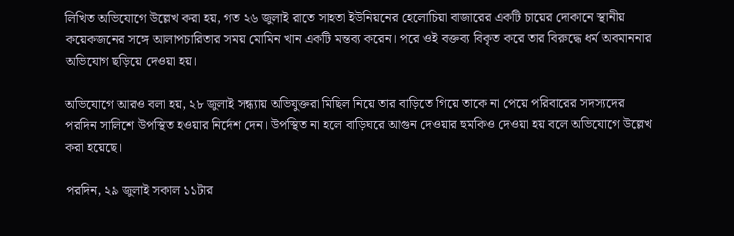লিখিত অভিযোগে উল্লেখ করা হয়, গত ২৬ জুলাই রাতে সাহতা ইউনিয়নের হেলোচিয়া বাজারের একটি চায়ের দোকানে স্থানীয় কয়েকজনের সঙ্গে আলাপচারিতার সময় মোমিন খান একটি মন্তব্য করেন। পরে ওই বক্তব্য বিকৃত করে তার বিরুদ্ধে ধর্ম অবমাননার অভিযোগ ছড়িয়ে দেওয়া হয়।

অভিযোগে আরও বলা হয়, ২৮ জুলাই সন্ধ্যায় অভিযুক্তরা মিছিল নিয়ে তার বাড়িতে গিয়ে তাকে না পেয়ে পরিবারের সদস্যদের পরদিন সালিশে উপস্থিত হওয়ার নির্দেশ দেন। উপস্থিত না হলে বাড়িঘরে আগুন দেওয়ার হুমকিও দেওয়া হয় বলে অভিযোগে উল্লেখ করা হয়েছে।

পরদিন, ২৯ জুলাই সকাল ১১টার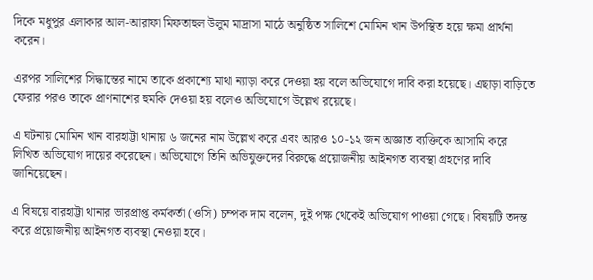দিকে মধুপুর এলাকার আল-আরাফা মিফতাহুল উলুম মাদ্রাসা মাঠে অনুষ্ঠিত সালিশে মোমিন খান উপস্থিত হয়ে ক্ষমা প্রার্থনা করেন।

এরপর সালিশের সিদ্ধান্তের নামে তাকে প্রকাশ্যে মাথা ন্যাড়া করে দেওয়া হয় বলে অভিযোগে দাবি করা হয়েছে। এছাড়া বাড়িতে ফেরার পরও তাকে প্রাণনাশের হুমকি দেওয়া হয় বলেও অভিযোগে উল্লেখ রয়েছে।

এ ঘটনায় মোমিন খান বারহাট্টা থানায় ৬ জনের নাম উল্লেখ করে এবং আরও ১০-১২ জন অজ্ঞাত ব্যক্তিকে আসামি করে লিখিত অভিযোগ দায়ের করেছেন। অভিযোগে তিনি অভিযুক্তদের বিরুদ্ধে প্রয়োজনীয় আইনগত ব্যবস্থা গ্রহণের দাবি জানিয়েছেন।

এ বিষয়ে বারহাট্টা থানার ভারপ্রাপ্ত কর্মকর্তা (ওসি) চম্পক দাম বলেন, দুই পক্ষ থেকেই অভিযোগ পাওয়া গেছে। বিষয়টি তদন্ত করে প্রয়োজনীয় আইনগত ব্যবস্থা নেওয়া হবে।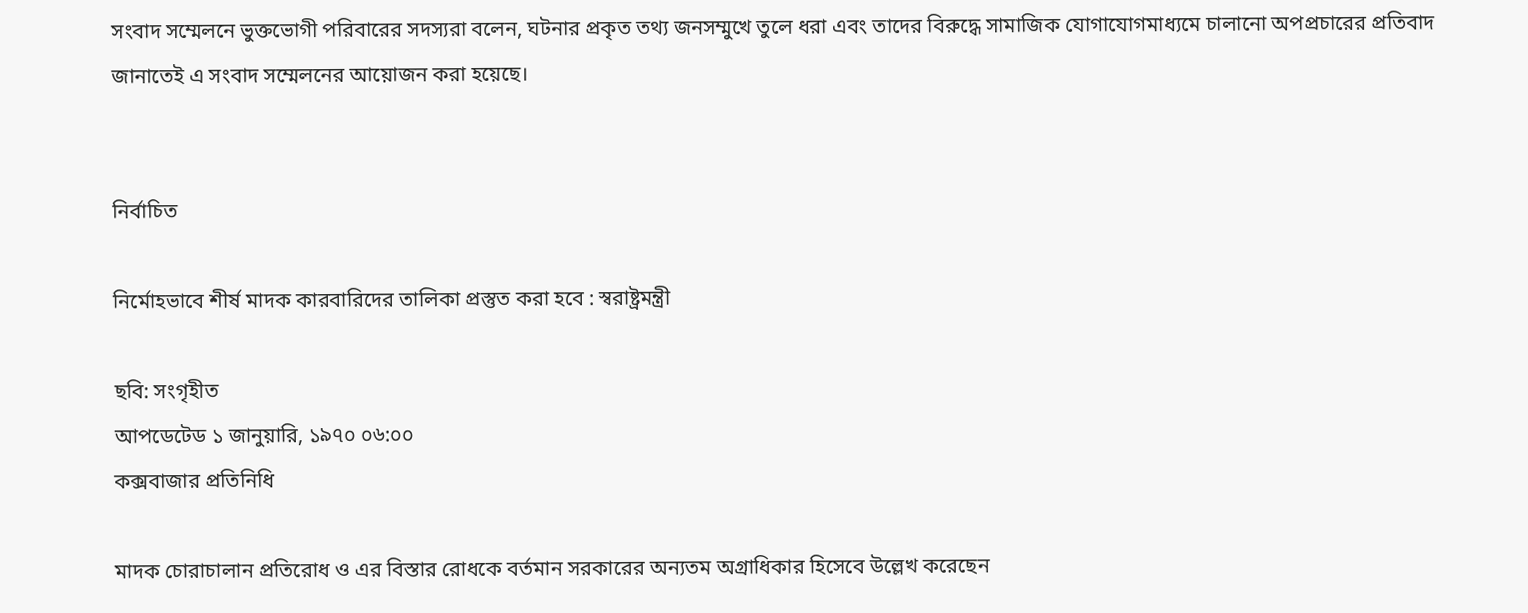সংবাদ সম্মেলনে ভুক্তভোগী পরিবারের সদস্যরা বলেন, ঘটনার প্রকৃত তথ্য জনসম্মুখে তুলে ধরা এবং তাদের বিরুদ্ধে সামাজিক যোগাযোগমাধ্যমে চালানো অপপ্রচারের প্রতিবাদ জানাতেই এ সংবাদ সম্মেলনের আয়োজন করা হয়েছে।


নির্বাচিত

নির্মোহভাবে শীর্ষ মাদক কারবারিদের তালিকা প্রস্তুত করা হবে : স্বরাষ্ট্রমন্ত্রী

ছবি: সংগৃহীত
আপডেটেড ১ জানুয়ারি, ১৯৭০ ০৬:০০
কক্সবাজার প্রতিনিধি

মাদক চোরাচালান প্রতিরোধ ও এর বিস্তার রোধকে বর্তমান সরকারের অন্যতম অগ্রাধিকার হিসেবে উল্লেখ করেছেন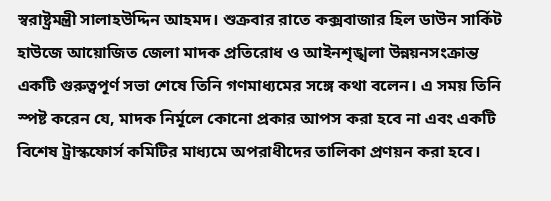স্বরাষ্ট্রমন্ত্রী সালাহউদ্দিন আহমদ। শুক্রবার রাতে কক্সবাজার হিল ডাউন সার্কিট হাউজে আয়োজিত জেলা মাদক প্রতিরোধ ও আইনশৃঙ্খলা উন্নয়নসংক্রান্ত একটি গুরুত্বপূর্ণ সভা শেষে তিনি গণমাধ্যমের সঙ্গে কথা বলেন। এ সময় তিনি স্পষ্ট করেন যে, মাদক নির্মূলে কোনো প্রকার আপস করা হবে না এবং একটি বিশেষ ট্রাস্কফোর্স কমিটির মাধ্যমে অপরাধীদের তালিকা প্রণয়ন করা হবে।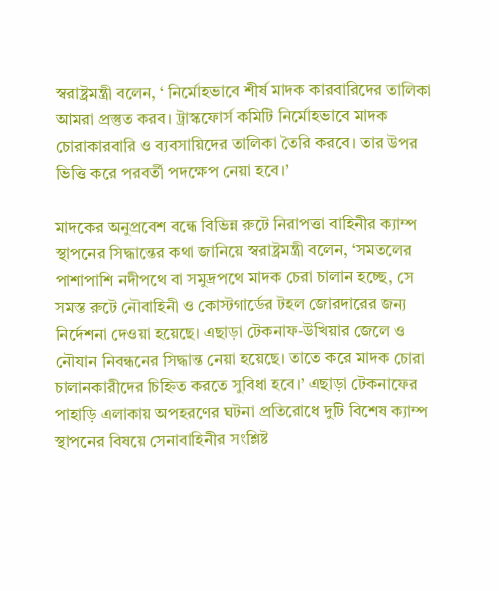স্বরাষ্ট্রমন্ত্রী বলেন, ‘ নির্মোহভাবে শীর্ষ মাদক কারবারিদের তালিকা আমরা প্রস্তুত করব। ট্রাস্কফোর্স কমিটি নির্মোহভাবে মাদক চোরাকারবারি ও ব্যবসায়িদের তালিকা তৈরি করবে। তার উপর ভিত্তি করে পরবর্তী পদক্ষেপ নেয়া হবে।’

মাদকের অনুপ্রবেশ বন্ধে বিভিন্ন রুটে নিরাপত্তা বাহিনীর ক্যাম্প স্থাপনের সিদ্ধান্তের কথা জানিয়ে স্বরাষ্ট্রমন্ত্রী বলেন, ‘সমতলের পাশাপাশি নদীপথে বা সমুদ্রপথে মাদক চেরা চালান হচ্ছে, সে সমস্ত রুটে নৌবাহিনী ও কোস্টগার্ডের টহল জোরদারের জন্য নির্দেশনা দেওয়া হয়েছে। এছাড়া টেকনাফ-উখিয়ার জেলে ও নৌযান নিবন্ধনের সিদ্ধান্ত নেয়া হয়েছে। তাতে করে মাদক চোরা চালানকারীদের চিহ্নিত করতে সুবিধা হবে।’ এছাড়া টেকনাফের পাহাড়ি এলাকায় অপহরণের ঘটনা প্রতিরোধে দুটি বিশেষ ক্যাম্প স্থাপনের বিষয়ে সেনাবাহিনীর সংশ্লিষ্ট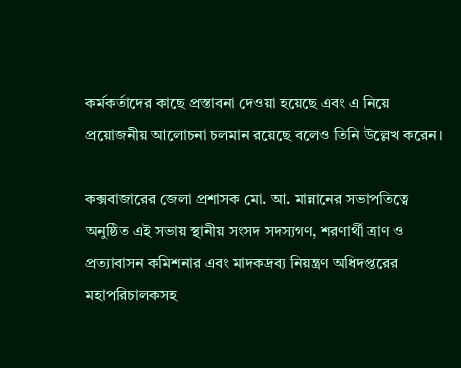কর্মকর্তাদের কাছে প্রস্তাবনা দেওয়া হয়েছে এবং এ নিয়ে প্রয়োজনীয় আলোচনা চলমান রয়েছে বলেও তিনি উল্লেখ করেন।

কক্সবাজারের জেলা প্রশাসক মো. আ. মান্নানের সভাপতিত্বে অনুষ্ঠিত এই সভায় স্থানীয় সংসদ সদস্যগণ, শরণার্থী ত্রাণ ও প্রত্যাবাসন কমিশনার এবং মাদকদ্রব্য নিয়ন্ত্রণ অধিদপ্তরের মহাপরিচালকসহ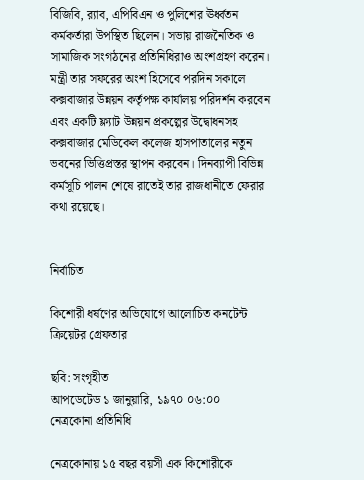বিজিবি, র‍্যাব, এপিবিএন ও পুলিশের ঊর্ধ্বতন কর্মকর্তারা উপস্থিত ছিলেন। সভায় রাজনৈতিক ও সামাজিক সংগঠনের প্রতিনিধিরাও অংশগ্রহণ করেন। মন্ত্রী তার সফরের অংশ হিসেবে পরদিন সকালে কক্সবাজার উন্নয়ন কর্তৃপক্ষ কার্যালয় পরিদর্শন করবেন এবং একটি ফ্ল্যাট উন্নয়ন প্রকল্পের উদ্বোধনসহ কক্সবাজার মেডিকেল কলেজ হাসপাতালের নতুন ভবনের ভিত্তিপ্রস্তর স্থাপন করবেন। দিনব্যাপী বিভিন্ন কর্মসূচি পালন শেষে রাতেই তার রাজধানীতে ফেরার কথা রয়েছে।


নির্বাচিত

কিশোরী ধর্ষণের অভিযোগে আলোচিত কনটেন্ট ক্রিয়েটর গ্রেফতার

ছবি: সংগৃহীত
আপডেটেড ১ জানুয়ারি, ১৯৭০ ০৬:০০
নেত্রকোনা প্রতিনিধি

নেত্রকোনায় ১৫ বছর বয়সী এক কিশোরীকে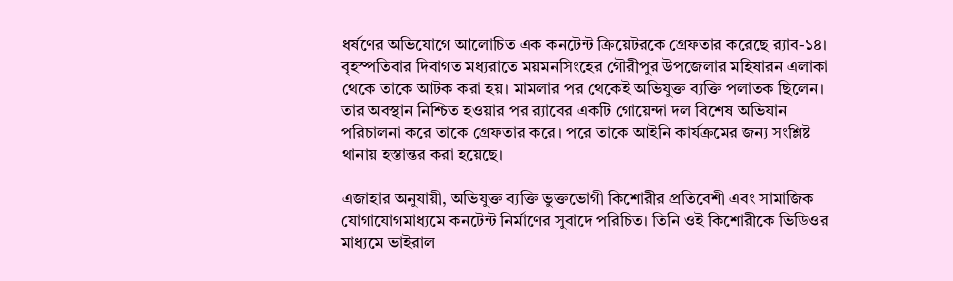ধর্ষণের অভিযোগে আলোচিত এক কনটেন্ট ক্রিয়েটরকে গ্রেফতার করেছে র‍্যাব-১৪। বৃহস্পতিবার দিবাগত মধ্যরাতে ময়মনসিংহের গৌরীপুর উপজেলার মহিষারন এলাকা থেকে তাকে আটক করা হয়। মামলার পর থেকেই অভিযুক্ত ব্যক্তি পলাতক ছিলেন। তার অবস্থান নিশ্চিত হওয়ার পর র‍্যাবের একটি গোয়েন্দা দল বিশেষ অভিযান পরিচালনা করে তাকে গ্রেফতার করে। পরে তাকে আইনি কার্যক্রমের জন্য সংশ্লিষ্ট থানায় হস্তান্তর করা হয়েছে।

এজাহার অনুযায়ী, অভিযুক্ত ব্যক্তি ভুক্তভোগী কিশোরীর প্রতিবেশী এবং সামাজিক যোগাযোগমাধ্যমে কনটেন্ট নির্মাণের সুবাদে পরিচিত। তিনি ওই কিশোরীকে ভিডিওর মাধ্যমে ভাইরাল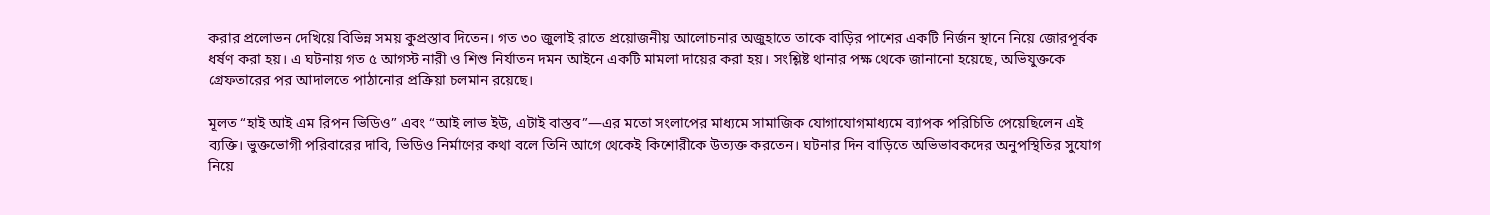করার প্রলোভন দেখিয়ে বিভিন্ন সময় কুপ্রস্তাব দিতেন। গত ৩০ জুলাই রাতে প্রয়োজনীয় আলোচনার অজুহাতে তাকে বাড়ির পাশের একটি নির্জন স্থানে নিয়ে জোরপূর্বক ধর্ষণ করা হয়। এ ঘটনায় গত ৫ আগস্ট নারী ও শিশু নির্যাতন দমন আইনে একটি মামলা দায়ের করা হয়। সংশ্লিষ্ট থানার পক্ষ থেকে জানানো হয়েছে, অভিযুক্তকে গ্রেফতারের পর আদালতে পাঠানোর প্রক্রিয়া চলমান রয়েছে।

মূলত “হাই আই এম রিপন ভিডিও” এবং “আই লাভ ইউ, এটাই বাস্তব”—এর মতো সংলাপের মাধ্যমে সামাজিক যোগাযোগমাধ্যমে ব্যাপক পরিচিতি পেয়েছিলেন এই ব্যক্তি। ভুক্তভোগী পরিবারের দাবি, ভিডিও নির্মাণের কথা বলে তিনি আগে থেকেই কিশোরীকে উত্যক্ত করতেন। ঘটনার দিন বাড়িতে অভিভাবকদের অনুপস্থিতির সুযোগ নিয়ে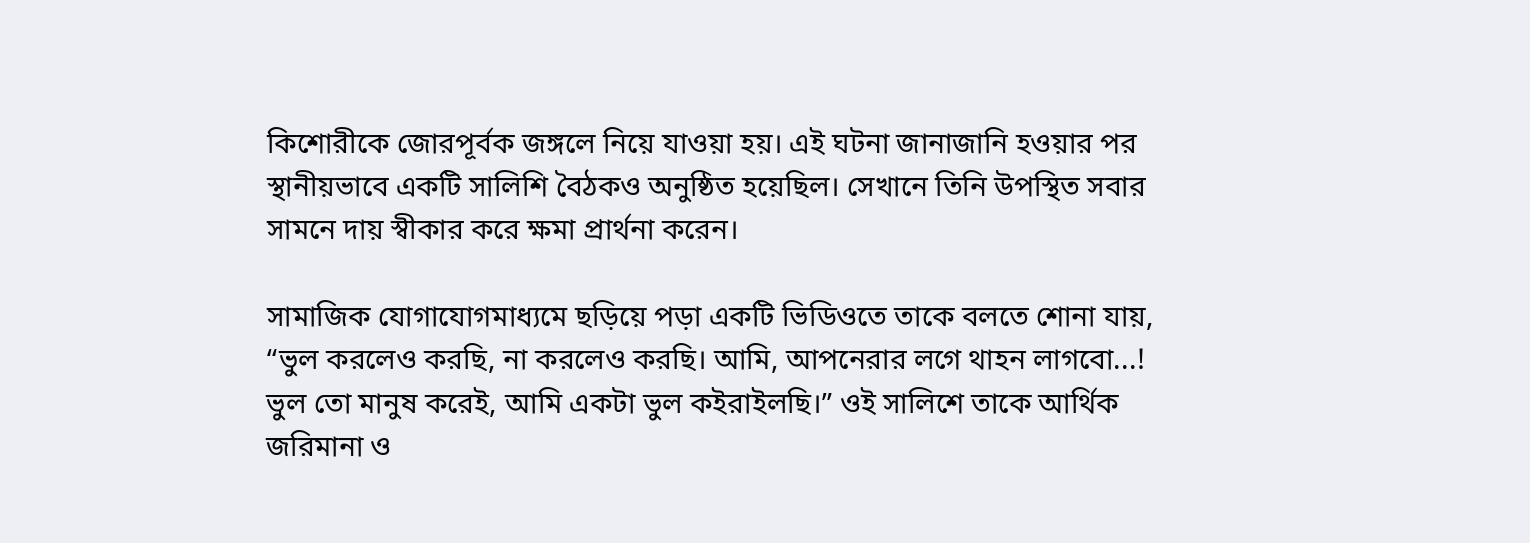কিশোরীকে জোরপূর্বক জঙ্গলে নিয়ে যাওয়া হয়। এই ঘটনা জানাজানি হওয়ার পর স্থানীয়ভাবে একটি সালিশি বৈঠকও অনুষ্ঠিত হয়েছিল। সেখানে তিনি উপস্থিত সবার সামনে দায় স্বীকার করে ক্ষমা প্রার্থনা করেন।

সামাজিক যোগাযোগমাধ্যমে ছড়িয়ে পড়া একটি ভিডিওতে তাকে বলতে শোনা যায়, “ভুল করলেও করছি, না করলেও করছি। আমি, আপনেরার লগে থাহন লাগবো...! ভুল তো মানুষ করেই, আমি একটা ভুল কইরাইলছি।” ওই সালিশে তাকে আর্থিক জরিমানা ও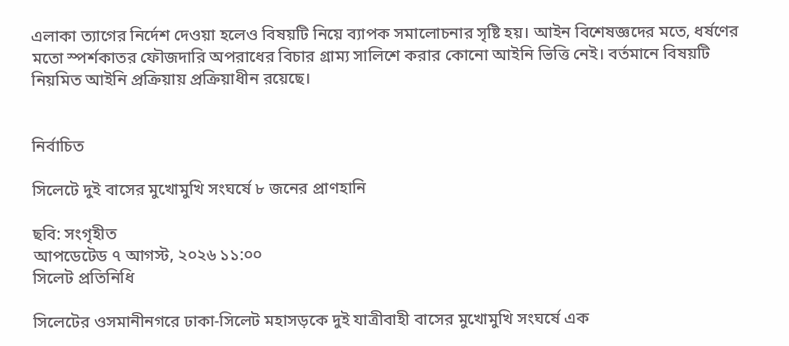এলাকা ত্যাগের নির্দেশ দেওয়া হলেও বিষয়টি নিয়ে ব্যাপক সমালোচনার সৃষ্টি হয়। আইন বিশেষজ্ঞদের মতে, ধর্ষণের মতো স্পর্শকাতর ফৌজদারি অপরাধের বিচার গ্রাম্য সালিশে করার কোনো আইনি ভিত্তি নেই। বর্তমানে বিষয়টি নিয়মিত আইনি প্রক্রিয়ায় প্রক্রিয়াধীন রয়েছে।


নির্বাচিত

সিলেটে দুই বাসের মুখোমুখি সংঘর্ষে ৮ জনের প্রাণহানি

ছবি: সংগৃহীত
আপডেটেড ৭ আগস্ট, ২০২৬ ১১:০০
সিলেট প্রতিনিধি

সিলেটের ওসমানীনগরে ঢাকা-সিলেট মহাসড়কে দুই যাত্রীবাহী বাসের মুখোমুখি সংঘর্ষে এক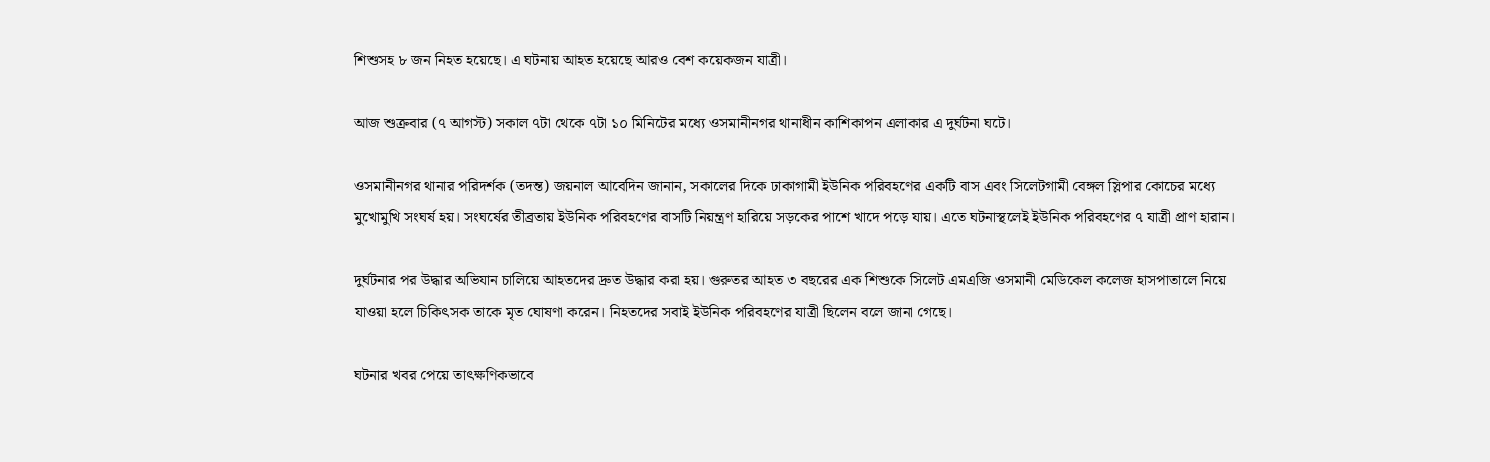শিশুসহ ৮ জন নিহত হয়েছে। এ ঘটনায় আহত হয়েছে আরও বেশ কয়েকজন যাত্রী।

আজ শুক্রবার (৭ আগস্ট) সকাল ৭টা থেকে ৭টা ১০ মিনিটের মধ্যে ওসমানীনগর থানাধীন কাশিকাপন এলাকার এ দুর্ঘটনা ঘটে।

ওসমানীনগর থানার পরিদর্শক (তদন্ত) জয়নাল আবেদিন জানান, সকালের দিকে ঢাকাগামী ইউনিক পরিবহণের একটি বাস এবং সিলেটগামী বেঙ্গল স্লিপার কোচের মধ্যে মুখোমুখি সংঘর্ষ হয়। সংঘর্ষের তীব্রতায় ইউনিক পরিবহণের বাসটি নিয়ন্ত্রণ হারিয়ে সড়কের পাশে খাদে পড়ে যায়। এতে ঘটনাস্থলেই ইউনিক পরিবহণের ৭ যাত্রী প্রাণ হারান।

দুর্ঘটনার পর উদ্ধার অভিযান চালিয়ে আহতদের দ্রুত উদ্ধার করা হয়। গুরুতর আহত ৩ বছরের এক শিশুকে সিলেট এমএজি ওসমানী মেডিকেল কলেজ হাসপাতালে নিয়ে যাওয়া হলে চিকিৎসক তাকে মৃত ঘোষণা করেন। নিহতদের সবাই ইউনিক পরিবহণের যাত্রী ছিলেন বলে জানা গেছে।

ঘটনার খবর পেয়ে তাৎক্ষণিকভাবে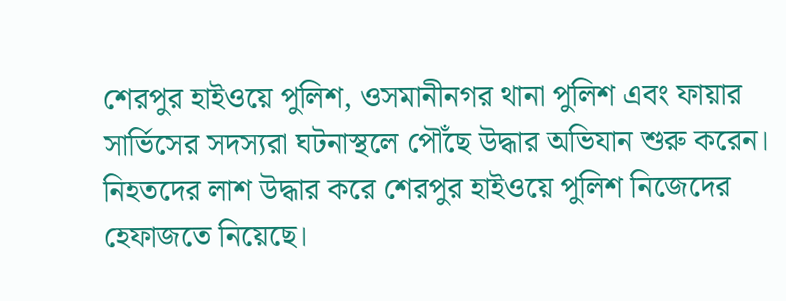শেরপুর হাইওয়ে পুলিশ, ওসমানীনগর থানা পুলিশ এবং ফায়ার সার্ভিসের সদস্যরা ঘটনাস্থলে পৌঁছে উদ্ধার অভিযান শুরু করেন। নিহতদের লাশ উদ্ধার করে শেরপুর হাইওয়ে পুলিশ নিজেদের হেফাজতে নিয়েছে।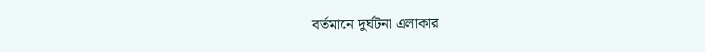বর্তমানে দুর্ঘটনা এলাকার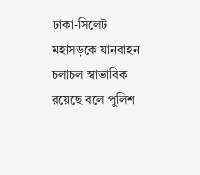ঢাকা-সিলেট মহাসড়কে যানবাহন চলাচল স্বাভাবিক রয়েছে বলে পুলিশ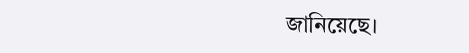জানিয়েছে।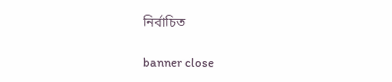নির্বাচিত

banner close